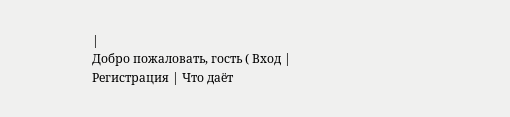|
Добро пожаловать, гость ( Вход | Регистрация | Что даёт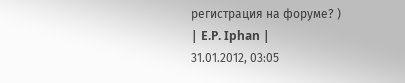регистрация на форуме? )
| E.P. Iphan |
31.01.2012, 03:05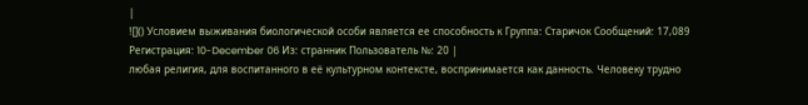|
![]() Условием выживания биологической особи является ее способность к Группа: Старичок Сообщений: 17,089 Регистрация: 10-December 06 Из: странник Пользователь №: 20 |
любая религия, для воспитанного в её культурном контексте, воспринимается как данность. Человеку трудно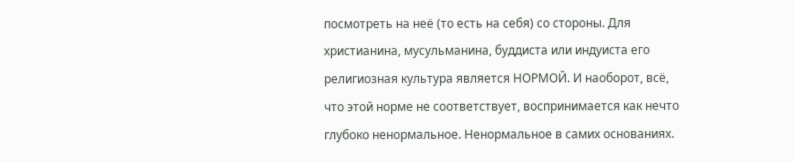посмотреть на неё (то есть на себя) со стороны. Для христианина, мусульманина, буддиста или индуиста его религиозная культура является НОРМОЙ. И наоборот, всё, что этой норме не соответствует, воспринимается как нечто глубоко ненормальное. Ненормальное в самих основаниях.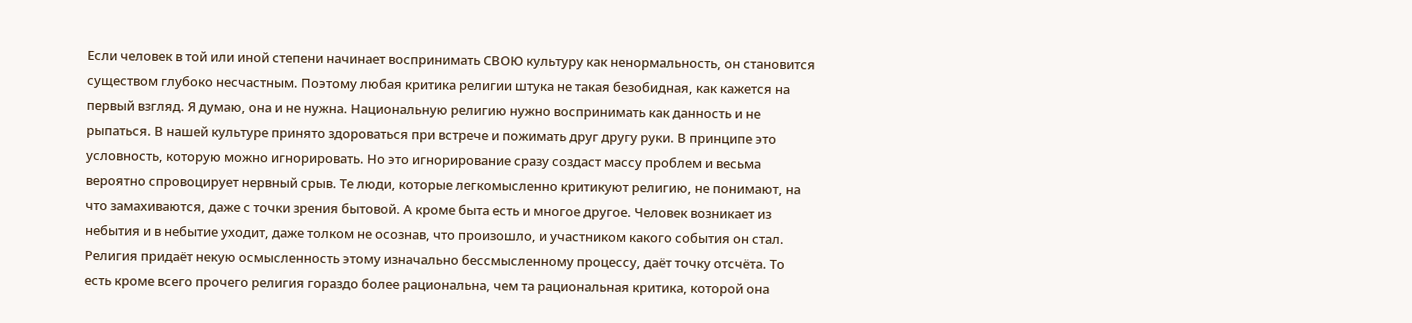Если человек в той или иной степени начинает воспринимать СВОЮ культуру как ненормальность, он становится существом глубоко несчастным. Поэтому любая критика религии штука не такая безобидная, как кажется на первый взгляд. Я думаю, она и не нужна. Национальную религию нужно воспринимать как данность и не рыпаться. В нашей культуре принято здороваться при встрече и пожимать друг другу руки. В принципе это условность, которую можно игнорировать. Но это игнорирование сразу создаст массу проблем и весьма вероятно спровоцирует нервный срыв. Те люди, которые легкомысленно критикуют религию, не понимают, на что замахиваются, даже с точки зрения бытовой. А кроме быта есть и многое другое. Человек возникает из небытия и в небытие уходит, даже толком не осознав, что произошло, и участником какого события он стал. Религия придаёт некую осмысленность этому изначально бессмысленному процессу, даёт точку отсчёта. То есть кроме всего прочего религия гораздо более рациональна, чем та рациональная критика, которой она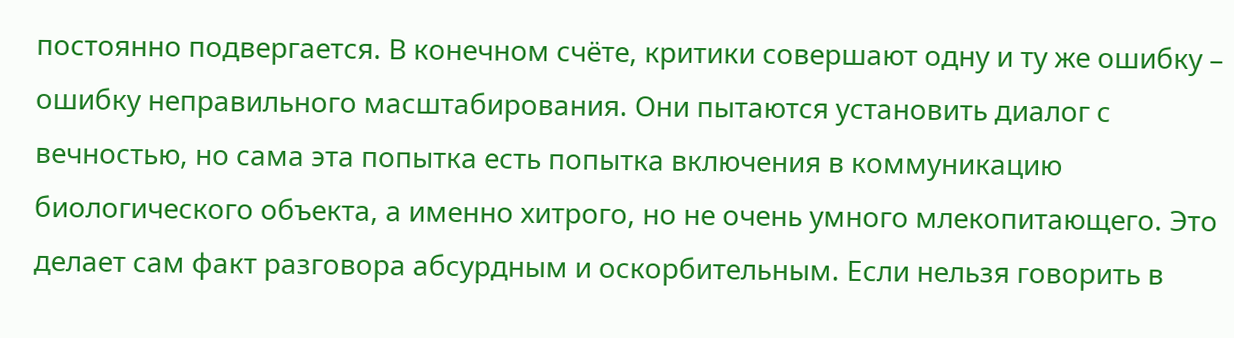постоянно подвергается. В конечном счёте, критики совершают одну и ту же ошибку – ошибку неправильного масштабирования. Они пытаются установить диалог с вечностью, но сама эта попытка есть попытка включения в коммуникацию биологического объекта, а именно хитрого, но не очень умного млекопитающего. Это делает сам факт разговора абсурдным и оскорбительным. Если нельзя говорить в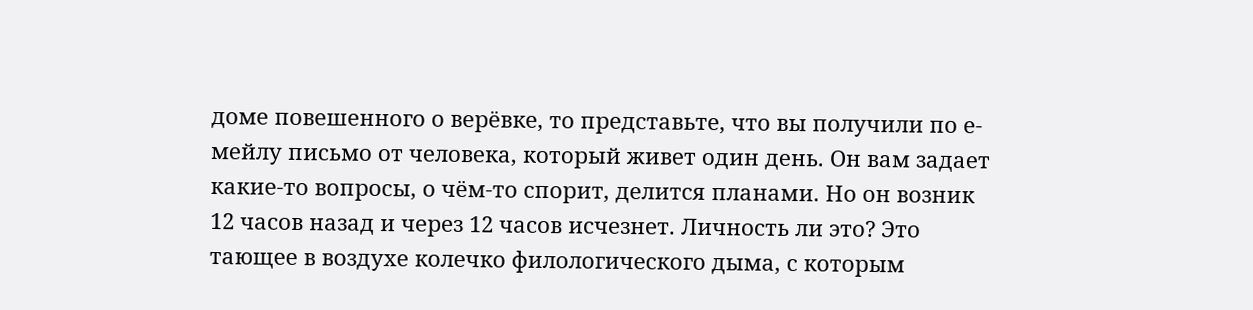доме повешенного о верёвке, то представьте, что вы получили по е-мейлу письмо от человека, который живет один день. Он вам задает какие-то вопросы, о чём-то спорит, делится планами. Но он возник 12 часов назад и через 12 часов исчезнет. Личность ли это? Это тающее в воздухе колечко филологического дыма, с которым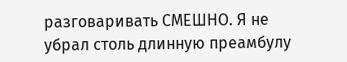разговаривать СМЕШНО. Я не убрал столь длинную преамбулу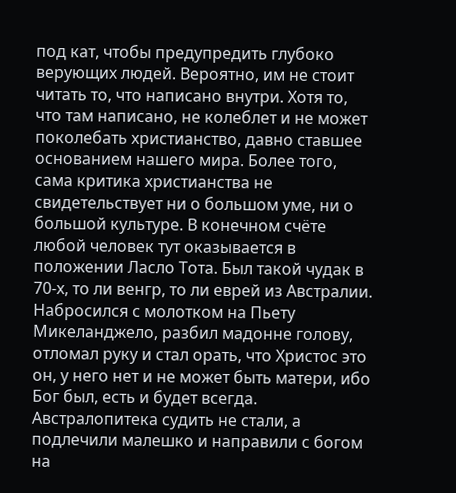под кат, чтобы предупредить глубоко верующих людей. Вероятно, им не стоит читать то, что написано внутри. Хотя то, что там написано, не колеблет и не может поколебать христианство, давно ставшее основанием нашего мира. Более того, сама критика христианства не свидетельствует ни о большом уме, ни о большой культуре. В конечном счёте любой человек тут оказывается в положении Ласло Тота. Был такой чудак в 70-х, то ли венгр, то ли еврей из Австралии. Набросился с молотком на Пьету Микеланджело, разбил мадонне голову, отломал руку и стал орать, что Христос это он, у него нет и не может быть матери, ибо Бог был, есть и будет всегда. Австралопитека судить не стали, а подлечили малешко и направили с богом на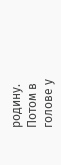родину. Потом в голове у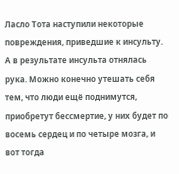Ласло Тота наступили некоторые повреждения, приведшие к инсульту. А в результате инсульта отнялась рука. Можно конечно утешать себя тем, что люди ещё поднимутся, приобретут бессмертие, у них будет по восемь сердец и по четыре мозга, и вот тогда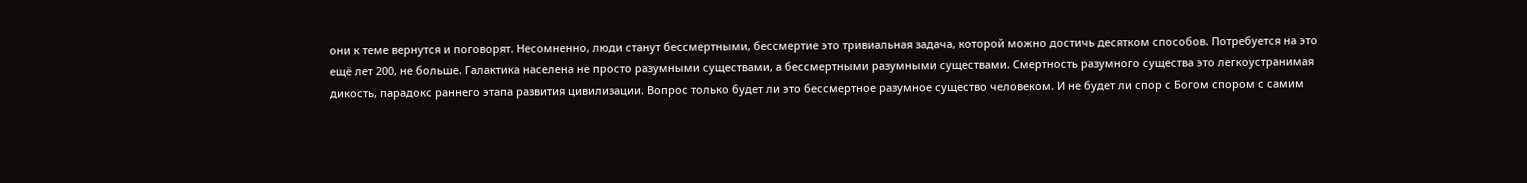они к теме вернутся и поговорят. Несомненно, люди станут бессмертными, бессмертие это тривиальная задача, которой можно достичь десятком способов. Потребуется на это ещё лет 200, не больше. Галактика населена не просто разумными существами, а бессмертными разумными существами. Смертность разумного существа это легкоустранимая дикость, парадокс раннего этапа развития цивилизации. Вопрос только будет ли это бессмертное разумное существо человеком. И не будет ли спор с Богом спором с самим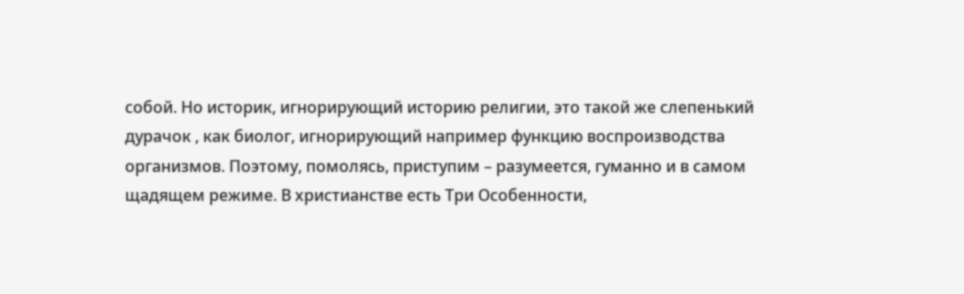собой. Но историк, игнорирующий историю религии, это такой же слепенький дурачок , как биолог, игнорирующий например функцию воспроизводства организмов. Поэтому, помолясь, приступим – разумеется, гуманно и в самом щадящем режиме. В христианстве есть Три Особенности,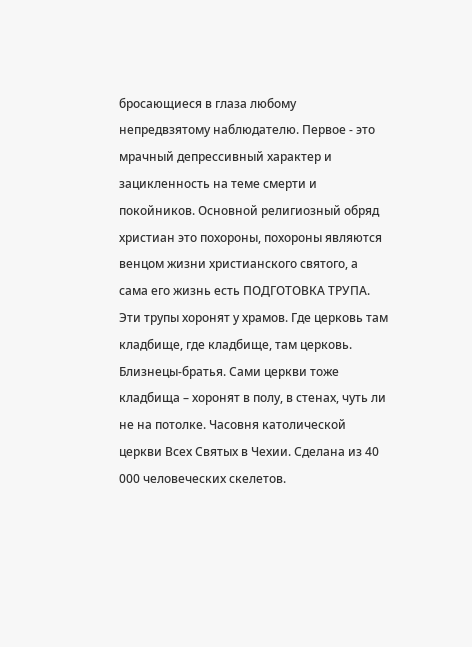бросающиеся в глаза любому непредвзятому наблюдателю. Первое - это мрачный депрессивный характер и зацикленноcть на теме смерти и покойников. Основной религиозный обряд христиан это похороны, похороны являются венцом жизни христианского святого, а сама его жизнь есть ПОДГОТОВКА ТРУПА. Эти трупы хоронят у храмов. Где церковь там кладбище, где кладбище, там церковь. Близнецы-братья. Сами церкви тоже кладбища – хоронят в полу, в стенах, чуть ли не на потолке. Часовня католической церкви Всех Святых в Чехии. Сделана из 40 000 человеческих скелетов.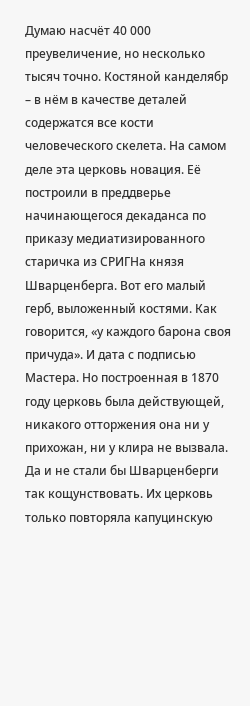Думаю насчёт 40 000 преувеличение, но несколько тысяч точно. Костяной канделябр – в нём в качестве деталей содержатся все кости человеческого скелета. На самом деле эта церковь новация. Её построили в преддверье начинающегося декаданса по приказу медиатизированного старичка из СРИГНа князя Шварценберга. Вот его малый герб, выложенный костями. Как говорится, «у каждого барона своя причуда». И дата с подписью Мастера. Но построенная в 1870 году церковь была действующей, никакого отторжения она ни у прихожан, ни у клира не вызвала. Да и не стали бы Шварценберги так кощунствовать. Их церковь только повторяла капуцинскую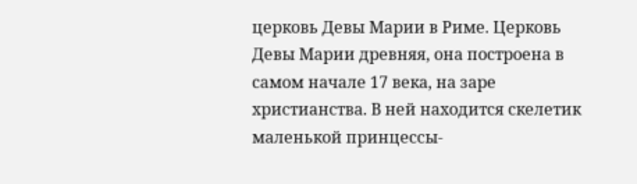церковь Девы Марии в Риме. Церковь Девы Марии древняя, она построена в самом начале 17 века, на заре христианства. В ней находится скелетик маленькой принцессы-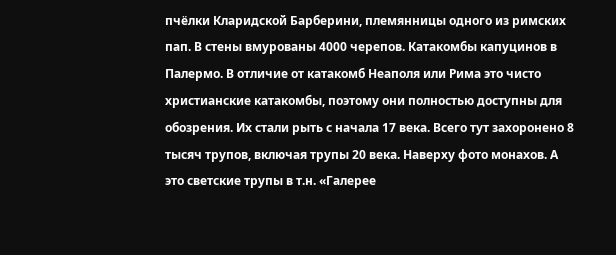пчёлки Кларидской Барберини, племянницы одного из римских пап. В стены вмурованы 4000 черепов. Катакомбы капуцинов в Палермо. В отличие от катакомб Неаполя или Рима это чисто христианские катакомбы, поэтому они полностью доступны для обозрения. Их стали рыть с начала 17 века. Всего тут захоронено 8 тысяч трупов, включая трупы 20 века. Наверху фото монахов. А это светские трупы в т.н. «Галерее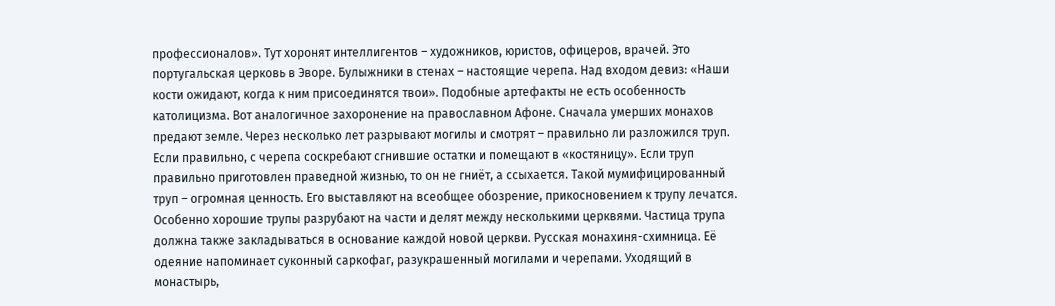профессионалов». Тут хоронят интеллигентов – художников, юристов, офицеров, врачей. Это португальская церковь в Эворе. Булыжники в стенах – настоящие черепа. Над входом девиз: «Наши кости ожидают, когда к ним присоединятся твои». Подобные артефакты не есть особенность католицизма. Вот аналогичное захоронение на православном Афоне. Сначала умерших монахов предают земле. Через несколько лет разрывают могилы и смотрят – правильно ли разложился труп. Если правильно, с черепа соскребают сгнившие остатки и помещают в «костяницу». Если труп правильно приготовлен праведной жизнью, то он не гниёт, а ссыхается. Такой мумифицированный труп – огромная ценность. Его выставляют на всеобщее обозрение, прикосновением к трупу лечатся. Особенно хорошие трупы разрубают на части и делят между несколькими церквями. Частица трупа должна также закладываться в основание каждой новой церкви. Русская монахиня-схимница. Её одеяние напоминает суконный саркофаг, разукрашенный могилами и черепами. Уходящий в монастырь,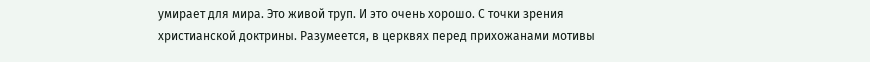умирает для мира. Это живой труп. И это очень хорошо. С точки зрения христианской доктрины. Разумеется, в церквях перед прихожанами мотивы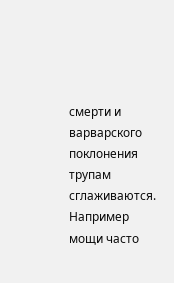смерти и варварского поклонения трупам сглаживаются. Например мощи часто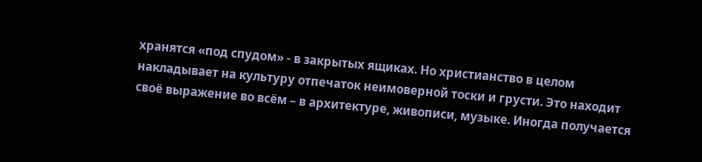хранятся «под спудом» - в закрытых ящиках. Но христианство в целом накладывает на культуру отпечаток неимоверной тоски и грусти. Это находит своё выражение во всём – в архитектуре, живописи, музыке. Иногда получается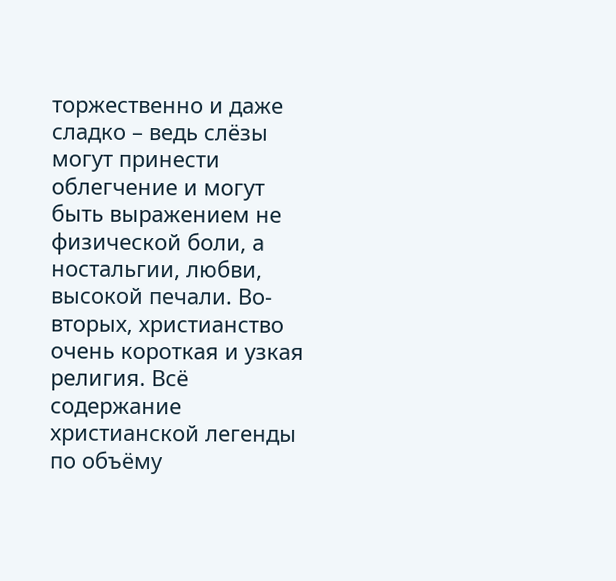торжественно и даже сладко – ведь слёзы могут принести облегчение и могут быть выражением не физической боли, а ностальгии, любви, высокой печали. Во-вторых, христианство очень короткая и узкая религия. Всё содержание христианской легенды по объёму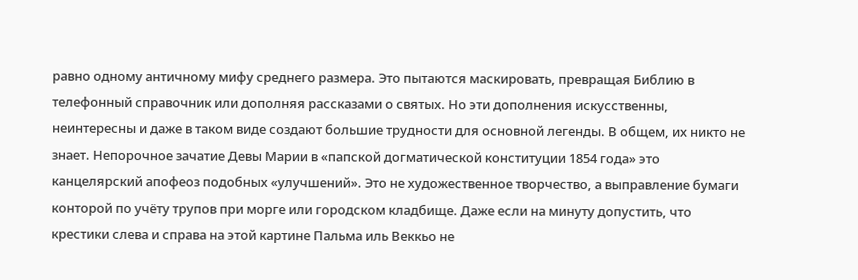равно одному античному мифу среднего размера. Это пытаются маскировать, превращая Библию в телефонный справочник или дополняя рассказами о святых. Но эти дополнения искусственны, неинтересны и даже в таком виде создают большие трудности для основной легенды. В общем, их никто не знает. Непорочное зачатие Девы Марии в «папской догматической конституции 1854 года» это канцелярский апофеоз подобных «улучшений». Это не художественное творчество, а выправление бумаги конторой по учёту трупов при морге или городском кладбище. Даже если на минуту допустить, что крестики слева и справа на этой картине Пальма иль Веккьо не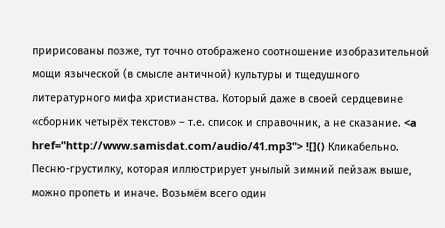пририсованы позже, тут точно отображено соотношение изобразительной мощи языческой (в смысле античной) культуры и тщедушного литературного мифа христианства. Который даже в своей сердцевине «сборник четырёх текстов» – т.е. список и справочник, а не сказание. <a href="http://www.samisdat.com/audio/41.mp3"> ![]() Кликабельно. Песню-грустилку, которая иллюстрирует унылый зимний пейзаж выше, можно пропеть и иначе. Возьмём всего один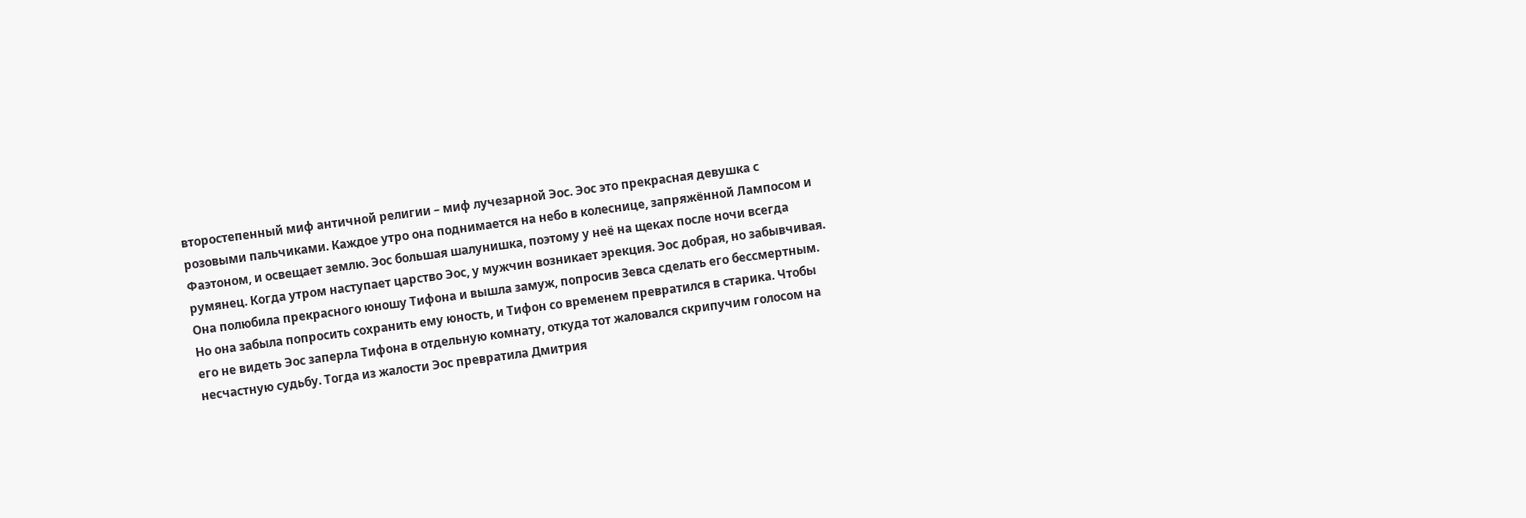второстепенный миф античной религии – миф лучезарной Эос. Эос это прекрасная девушка с розовыми пальчиками. Каждое утро она поднимается на небо в колеснице, запряжённой Лампосом и Фаэтоном, и освещает землю. Эос большая шалунишка, поэтому у неё на щеках после ночи всегда румянец. Когда утром наступает царство Эос, у мужчин возникает эрекция. Эос добрая, но забывчивая. Она полюбила прекрасного юношу Тифона и вышла замуж, попросив Зевса сделать его бессмертным. Но она забыла попросить сохранить ему юность, и Тифон со временем превратился в старика. Чтобы его не видеть Эос заперла Тифона в отдельную комнату, откуда тот жаловался скрипучим голосом на несчастную судьбу. Тогда из жалости Эос превратила Дмитрия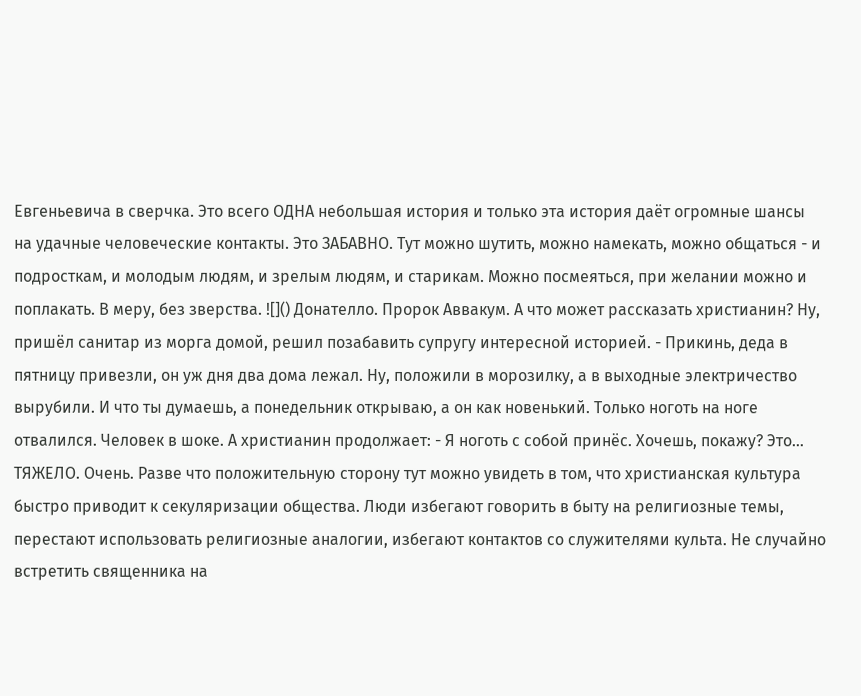Евгеньевича в сверчка. Это всего ОДНА небольшая история и только эта история даёт огромные шансы на удачные человеческие контакты. Это ЗАБАВНО. Тут можно шутить, можно намекать, можно общаться - и подросткам, и молодым людям, и зрелым людям, и старикам. Можно посмеяться, при желании можно и поплакать. В меру, без зверства. ![]() Донателло. Пророк Аввакум. А что может рассказать христианин? Ну, пришёл санитар из морга домой, решил позабавить супругу интересной историей. - Прикинь, деда в пятницу привезли, он уж дня два дома лежал. Ну, положили в морозилку, а в выходные электричество вырубили. И что ты думаешь, а понедельник открываю, а он как новенький. Только ноготь на ноге отвалился. Человек в шоке. А христианин продолжает: - Я ноготь с собой принёс. Хочешь, покажу? Это… ТЯЖЕЛО. Очень. Разве что положительную сторону тут можно увидеть в том, что христианская культура быстро приводит к секуляризации общества. Люди избегают говорить в быту на религиозные темы, перестают использовать религиозные аналогии, избегают контактов со служителями культа. Не случайно встретить священника на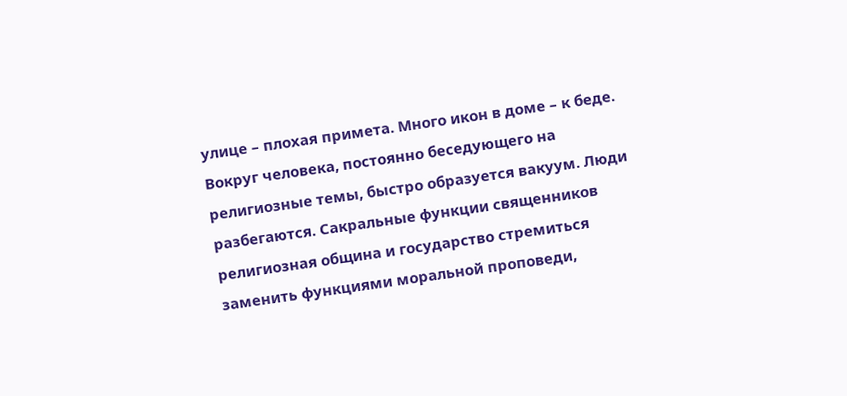улице – плохая примета. Много икон в доме – к беде. Вокруг человека, постоянно беседующего на религиозные темы, быстро образуется вакуум. Люди разбегаются. Сакральные функции священников религиозная община и государство стремиться заменить функциями моральной проповеди,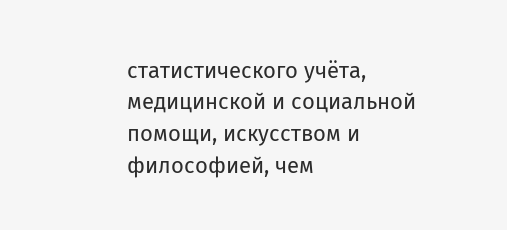статистического учёта, медицинской и социальной помощи, искусством и философией, чем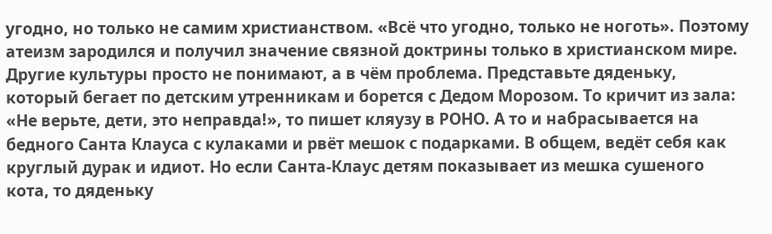угодно, но только не самим христианством. «Всё что угодно, только не ноготь». Поэтому атеизм зародился и получил значение связной доктрины только в христианском мире. Другие культуры просто не понимают, а в чём проблема. Представьте дяденьку, который бегает по детским утренникам и борется с Дедом Морозом. То кричит из зала: «Не верьте, дети, это неправда!», то пишет кляузу в РОНО. А то и набрасывается на бедного Санта Клауса с кулаками и рвёт мешок с подарками. В общем, ведёт себя как круглый дурак и идиот. Но если Санта-Клаус детям показывает из мешка сушеного кота, то дяденьку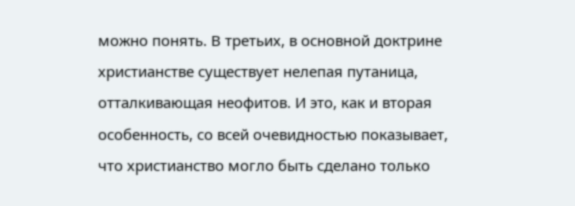можно понять. В третьих, в основной доктрине христианстве существует нелепая путаница, отталкивающая неофитов. И это, как и вторая особенность, со всей очевидностью показывает, что христианство могло быть сделано только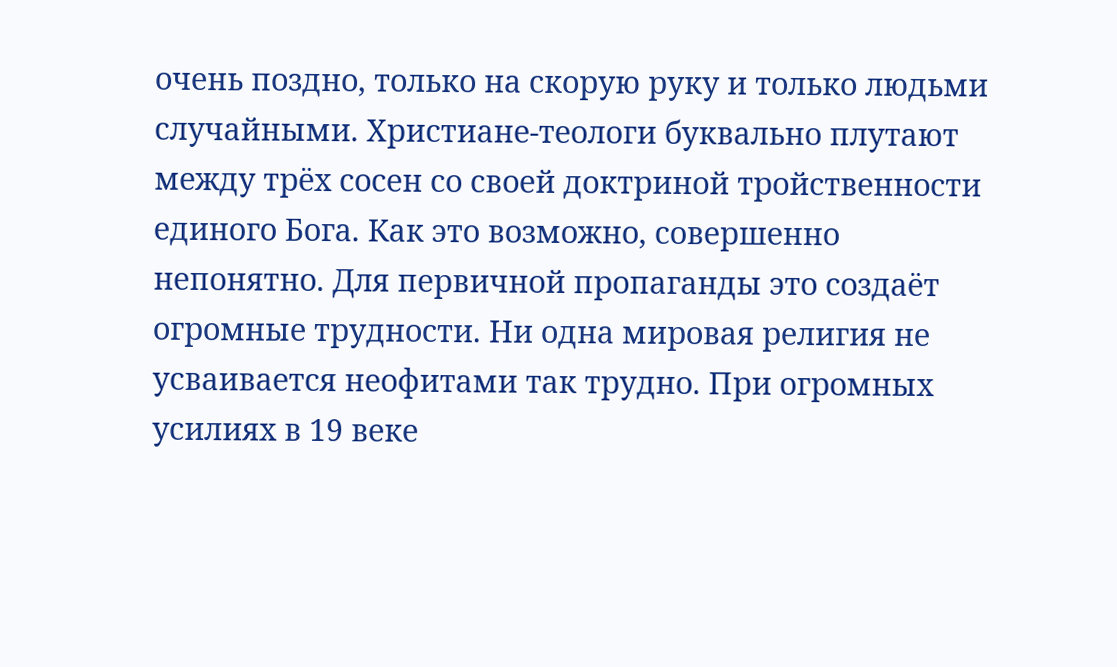очень поздно, только на скорую руку и только людьми случайными. Христиане-теологи буквально плутают между трёх сосен со своей доктриной тройственности единого Бога. Как это возможно, совершенно непонятно. Для первичной пропаганды это создаёт огромные трудности. Ни одна мировая религия не усваивается неофитами так трудно. При огромных усилиях в 19 веке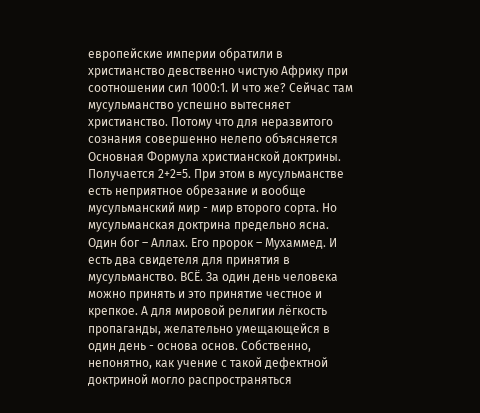европейские империи обратили в христианство девственно чистую Африку при соотношении сил 1000:1. И что же? Сейчас там мусульманство успешно вытесняет христианство. Потому что для неразвитого сознания совершенно нелепо объясняется Основная Формула христианской доктрины. Получается 2+2=5. При этом в мусульманстве есть неприятное обрезание и вообще мусульманский мир - мир второго сорта. Но мусульманская доктрина предельно ясна. Один бог – Аллах. Его пророк – Мухаммед. И есть два свидетеля для принятия в мусульманство. ВСЁ. За один день человека можно принять и это принятие честное и крепкое. А для мировой религии лёгкость пропаганды, желательно умещающейся в один день - основа основ. Собственно, непонятно, как учение с такой дефектной доктриной могло распространяться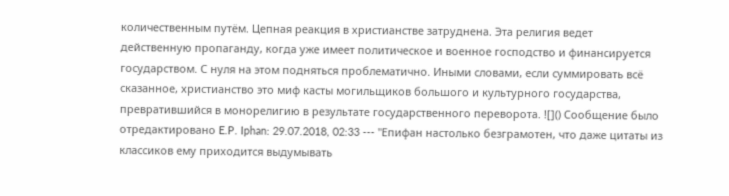количественным путём. Цепная реакция в христианстве затруднена. Эта религия ведет действенную пропаганду, когда уже имеет политическое и военное господство и финансируется государством. С нуля на этом подняться проблематично. Иными словами, если суммировать всё сказанное, христианство это миф касты могильщиков большого и культурного государства, превратившийся в монорелигию в результате государственного переворота. ![]() Сообщение было отредактировано E.P. Iphan: 29.07.2018, 02:33 --- "Епифан настолько безграмотен, что даже цитаты из классиков ему приходится выдумывать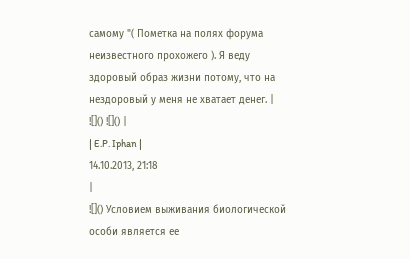самому "( Пометка на полях форума неизвестного прохожего ). Я веду здоровый образ жизни потому, что на нездоровый у меня не хватает денег. |
![]() ![]() |
| E.P. Iphan |
14.10.2013, 21:18
|
![]() Условием выживания биологической особи является ее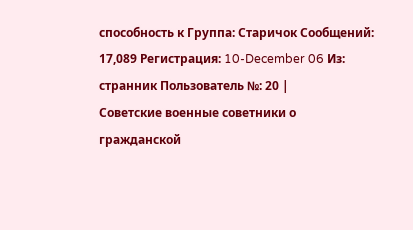способность к Группа: Старичок Сообщений: 17,089 Регистрация: 10-December 06 Из: странник Пользователь №: 20 |
Советские военные советники о гражданской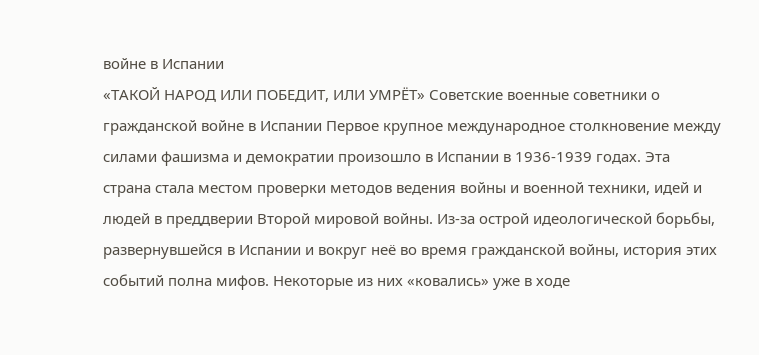войне в Испании
«ТАКОЙ НАРОД ИЛИ ПОБЕДИТ, ИЛИ УМРЁТ» Советские военные советники о гражданской войне в Испании Первое крупное международное столкновение между силами фашизма и демократии произошло в Испании в 1936-1939 годах. Эта страна стала местом проверки методов ведения войны и военной техники, идей и людей в преддверии Второй мировой войны. Из-за острой идеологической борьбы, развернувшейся в Испании и вокруг неё во время гражданской войны, история этих событий полна мифов. Некоторые из них «ковались» уже в ходе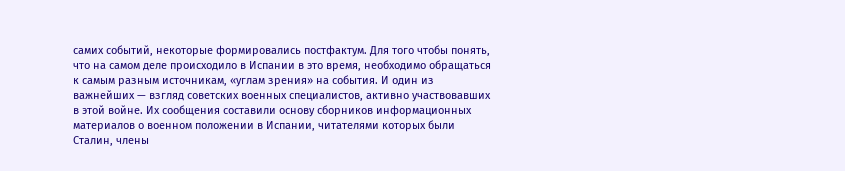самих событий, некоторые формировались постфактум. Для того чтобы понять, что на самом деле происходило в Испании в это время, необходимо обращаться к самым разным источникам, «углам зрения» на события. И один из важнейших — взгляд советских военных специалистов, активно участвовавших в этой войне. Их сообщения составили основу сборников информационных материалов о военном положении в Испании, читателями которых были Сталин, члены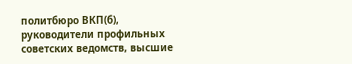политбюро ВКП(б), руководители профильных советских ведомств, высшие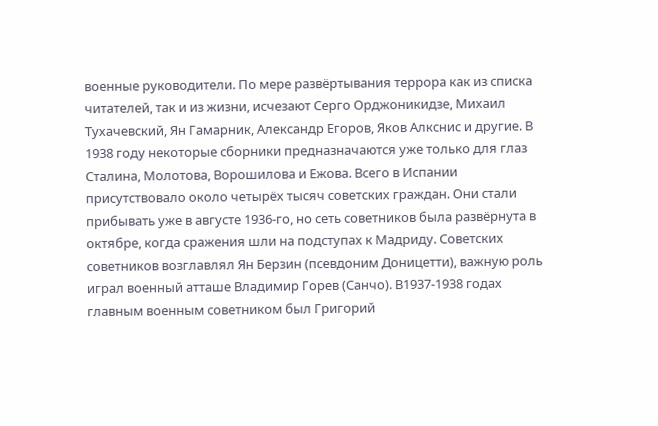военные руководители. По мере развёртывания террора как из списка читателей, так и из жизни, исчезают Серго Орджоникидзе, Михаил Тухачевский, Ян Гамарник, Александр Егоров, Яков Алкснис и другие. В 1938 году некоторые сборники предназначаются уже только для глаз Сталина, Молотова, Ворошилова и Ежова. Всего в Испании присутствовало около четырёх тысяч советских граждан. Они стали прибывать уже в августе 1936-го, но сеть советников была развёрнута в октябре, когда сражения шли на подступах к Мадриду. Советских советников возглавлял Ян Берзин (псевдоним Доницетти), важную роль играл военный атташе Владимир Горев (Санчо). В1937-1938 годах главным военным советником был Григорий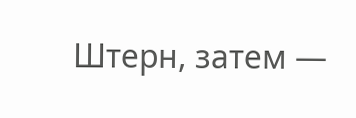Штерн, затем —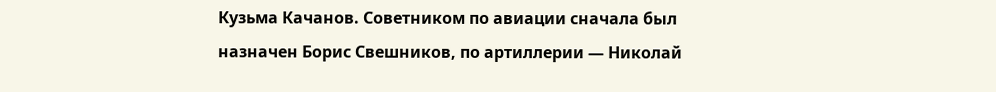Кузьма Качанов. Советником по авиации сначала был назначен Борис Свешников, по артиллерии — Николай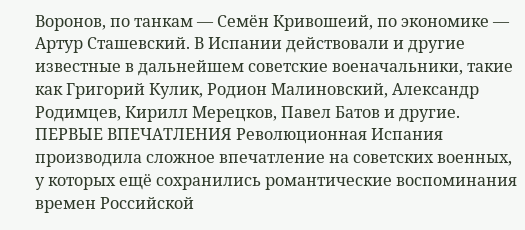Воронов, по танкам — Семён Кривошеий, по экономике — Артур Сташевский. В Испании действовали и другие известные в дальнейшем советские военачальники, такие как Григорий Кулик, Родион Малиновский, Александр Родимцев, Кирилл Мерецков, Павел Батов и другие. ПЕРВЫЕ ВПЕЧАТЛЕНИЯ Революционная Испания производила сложное впечатление на советских военных, у которых ещё сохранились романтические воспоминания времен Российской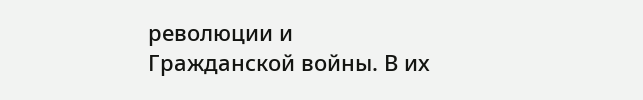революции и Гражданской войны. В их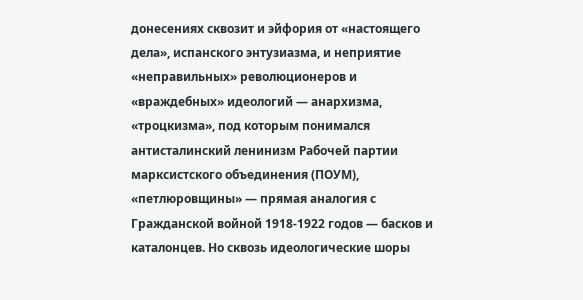донесениях сквозит и эйфория от «настоящего дела», испанского энтузиазма, и неприятие «неправильных» революционеров и «враждебных» идеологий — анархизма, «троцкизма», под которым понимался антисталинский ленинизм Рабочей партии марксистского объединения (ПОУМ), «петлюровщины» — прямая аналогия с Гражданской войной 1918-1922 годов — басков и каталонцев. Но сквозь идеологические шоры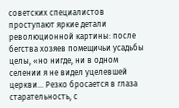советских специалистов проступают яркие детали революционной картины: после бегства хозяев помещичьи усадьбы целы, «но нигде, ни в одном селении я не видел уцелевшей церкви... Резко бросается в глаза старательность, с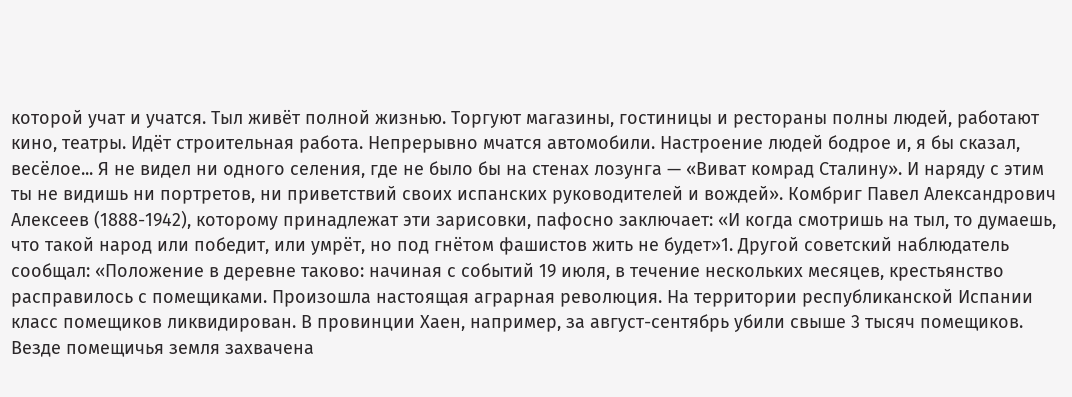которой учат и учатся. Тыл живёт полной жизнью. Торгуют магазины, гостиницы и рестораны полны людей, работают кино, театры. Идёт строительная работа. Непрерывно мчатся автомобили. Настроение людей бодрое и, я бы сказал, весёлое... Я не видел ни одного селения, где не было бы на стенах лозунга — «Виват комрад Сталину». И наряду с этим ты не видишь ни портретов, ни приветствий своих испанских руководителей и вождей». Комбриг Павел Александрович Алексеев (1888-1942), которому принадлежат эти зарисовки, пафосно заключает: «И когда смотришь на тыл, то думаешь, что такой народ или победит, или умрёт, но под гнётом фашистов жить не будет»1. Другой советский наблюдатель сообщал: «Положение в деревне таково: начиная с событий 19 июля, в течение нескольких месяцев, крестьянство расправилось с помещиками. Произошла настоящая аграрная революция. На территории республиканской Испании класс помещиков ликвидирован. В провинции Хаен, например, за август-сентябрь убили свыше 3 тысяч помещиков. Везде помещичья земля захвачена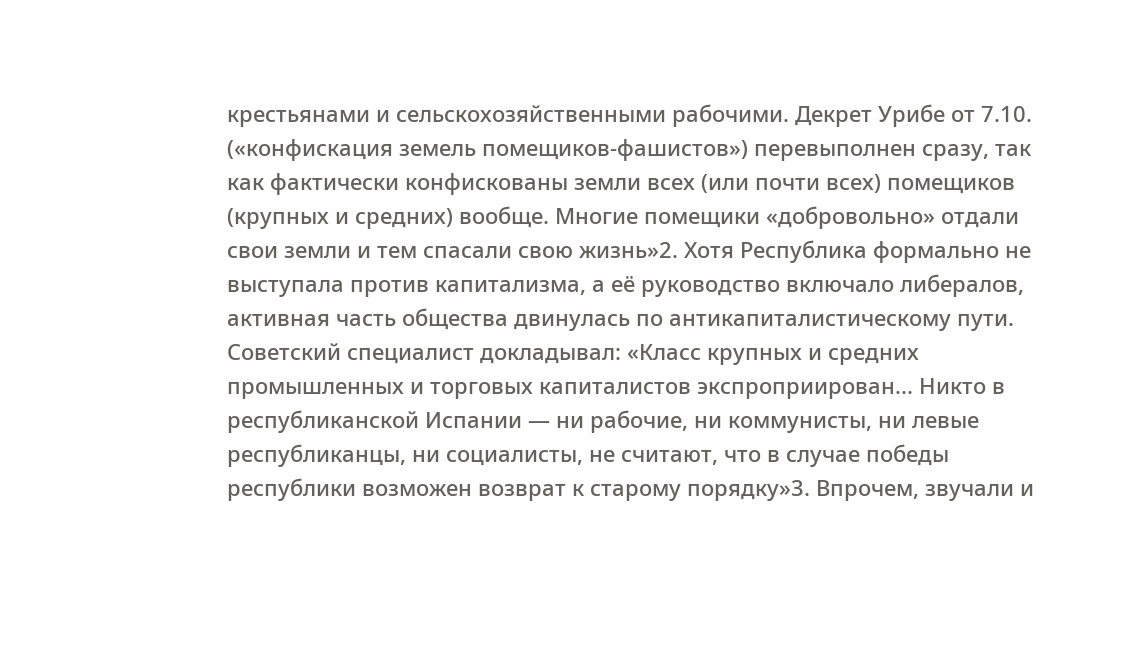крестьянами и сельскохозяйственными рабочими. Декрет Урибе от 7.10. («конфискация земель помещиков-фашистов») перевыполнен сразу, так как фактически конфискованы земли всех (или почти всех) помещиков (крупных и средних) вообще. Многие помещики «добровольно» отдали свои земли и тем спасали свою жизнь»2. Хотя Республика формально не выступала против капитализма, а её руководство включало либералов, активная часть общества двинулась по антикапиталистическому пути. Советский специалист докладывал: «Класс крупных и средних промышленных и торговых капиталистов экспроприирован... Никто в республиканской Испании — ни рабочие, ни коммунисты, ни левые республиканцы, ни социалисты, не считают, что в случае победы республики возможен возврат к старому порядку»3. Впрочем, звучали и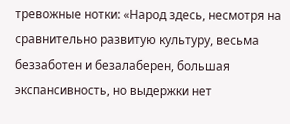тревожные нотки: «Народ здесь, несмотря на сравнительно развитую культуру, весьма беззаботен и безалаберен, большая экспансивность, но выдержки нет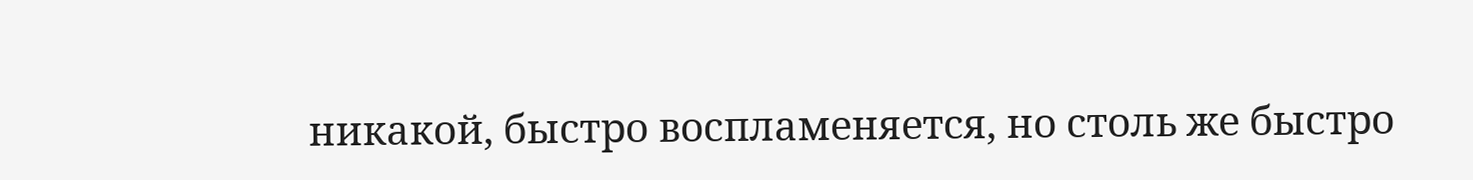никакой, быстро воспламеняется, но столь же быстро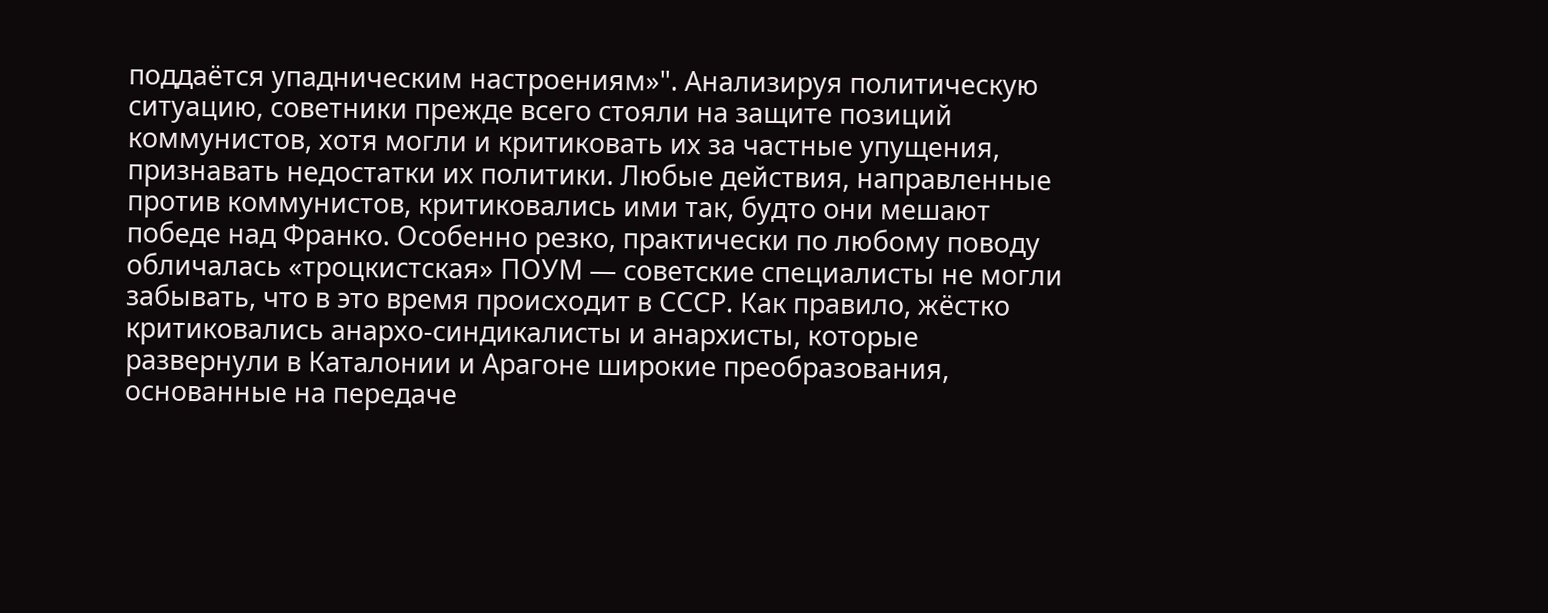поддаётся упадническим настроениям»". Анализируя политическую ситуацию, советники прежде всего стояли на защите позиций коммунистов, хотя могли и критиковать их за частные упущения, признавать недостатки их политики. Любые действия, направленные против коммунистов, критиковались ими так, будто они мешают победе над Франко. Особенно резко, практически по любому поводу обличалась «троцкистская» ПОУМ — советские специалисты не могли забывать, что в это время происходит в СССР. Как правило, жёстко критиковались анархо-синдикалисты и анархисты, которые развернули в Каталонии и Арагоне широкие преобразования, основанные на передаче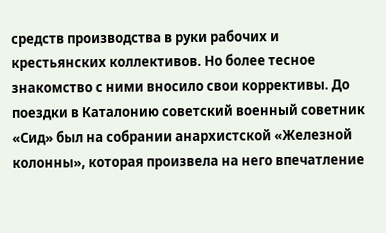средств производства в руки рабочих и крестьянских коллективов. Но более тесное знакомство с ними вносило свои коррективы. До поездки в Каталонию советский военный советник «Сид» был на собрании анархистской «Железной колонны», которая произвела на него впечатление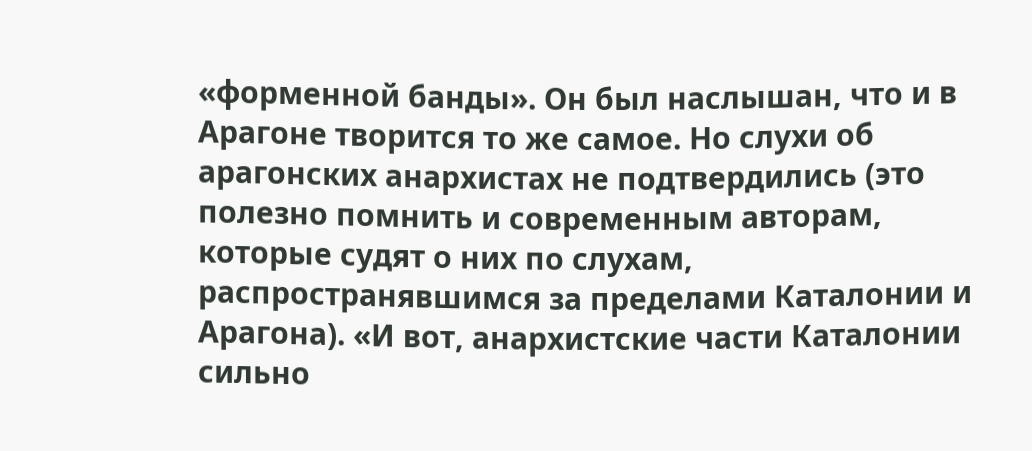«форменной банды». Он был наслышан, что и в Арагоне творится то же самое. Но слухи об арагонских анархистах не подтвердились (это полезно помнить и современным авторам, которые судят о них по слухам, распространявшимся за пределами Каталонии и Арагона). «И вот, анархистские части Каталонии сильно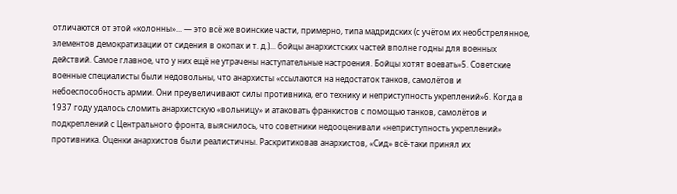отличаются от этой «колонны»... — это всё же воинские части, примерно, типа мадридских (с учётом их необстрелянное, элементов демократизации от сидения в окопах и т. д.)... бойцы анархистских частей вполне годны для военных действий. Самое главное, что у них ещё не утрачены наступательные настроения. Бойцы хотят воевать»5. Советские военные специалисты были недовольны, что анархисты «ссылаются на недостаток танков, самолётов и небоеспособность армии. Они преувеличивают силы противника, его технику и неприступность укреплений»6. Когда в 1937 году удалось сломить анархистскую «вольницу» и атаковать франкистов с помощью танков, самолётов и подкреплений с Центрального фронта, выяснилось, что советники недооценивали «неприступность укреплений» противника. Оценки анархистов были реалистичны. Раскритиковав анархистов, «Сид» всё-таки принял их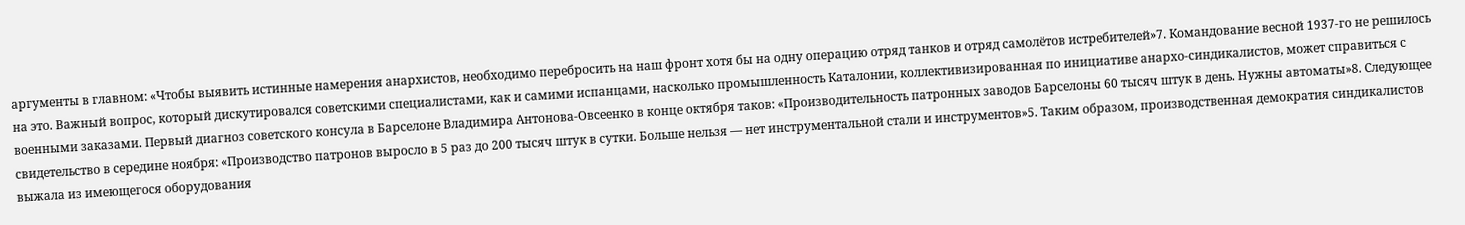аргументы в главном: «Чтобы выявить истинные намерения анархистов, необходимо перебросить на наш фронт хотя бы на одну операцию отряд танков и отряд самолётов истребителей»7. Командование весной 1937-го не решилось на это. Важный вопрос, который дискутировался советскими специалистами, как и самими испанцами, насколько промышленность Каталонии, коллективизированная по инициативе анархо-синдикалистов, может справиться с военными заказами. Первый диагноз советского консула в Барселоне Владимира Антонова-Овсеенко в конце октября таков: «Производительность патронных заводов Барселоны 60 тысяч штук в день. Нужны автоматы»8. Следующее свидетельство в середине ноября: «Производство патронов выросло в 5 раз до 200 тысяч штук в сутки. Больше нельзя — нет инструментальной стали и инструментов»5. Таким образом, производственная демократия синдикалистов выжала из имеющегося оборудования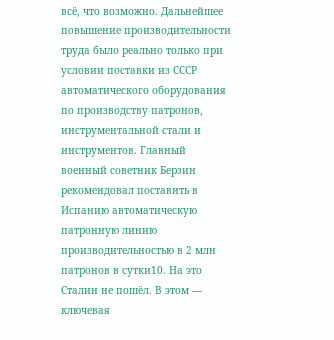всё, что возможно. Дальнейшее повышение производительности труда было реально только при условии поставки из СССР автоматического оборудования по производству патронов, инструментальной стали и инструментов. Главный военный советник Берзин рекомендовал поставить в Испанию автоматическую патронную линию производительностью в 2 млн патронов в сутки10. На это Сталин не пошёл. В этом — ключевая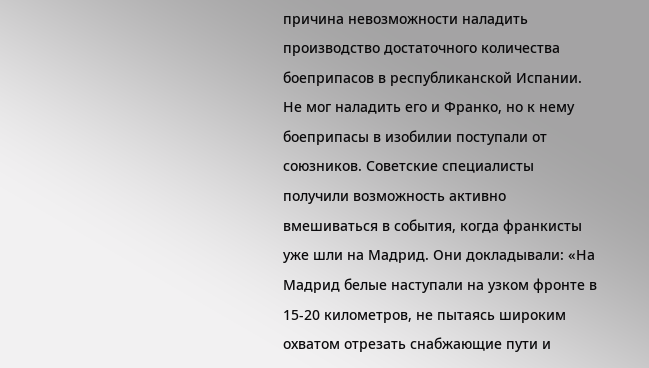причина невозможности наладить производство достаточного количества боеприпасов в республиканской Испании. Не мог наладить его и Франко, но к нему боеприпасы в изобилии поступали от союзников. Советские специалисты получили возможность активно вмешиваться в события, когда франкисты уже шли на Мадрид. Они докладывали: «На Мадрид белые наступали на узком фронте в 15-20 километров, не пытаясь широким охватом отрезать снабжающие пути и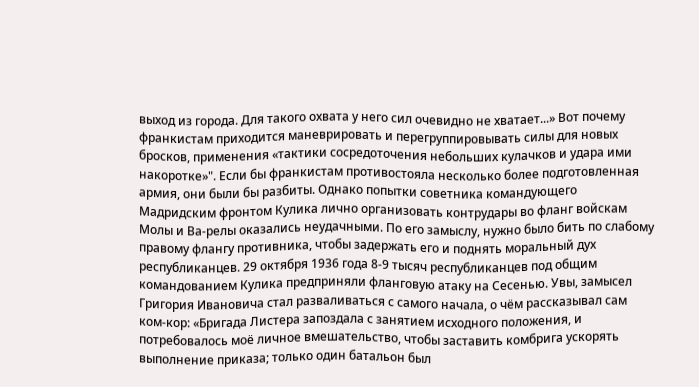выход из города. Для такого охвата у него сил очевидно не хватает...» Вот почему франкистам приходится маневрировать и перегруппировывать силы для новых бросков, применения «тактики сосредоточения небольших кулачков и удара ими накоротке»". Если бы франкистам противостояла несколько более подготовленная армия, они были бы разбиты. Однако попытки советника командующего Мадридским фронтом Кулика лично организовать контрудары во фланг войскам Молы и Ва-релы оказались неудачными. По его замыслу, нужно было бить по слабому правому флангу противника, чтобы задержать его и поднять моральный дух республиканцев. 29 октября 1936 года 8-9 тысяч республиканцев под общим командованием Кулика предприняли фланговую атаку на Сесенью. Увы, замысел Григория Ивановича стал разваливаться с самого начала, о чём рассказывал сам ком-кор: «Бригада Листера запоздала с занятием исходного положения, и потребовалось моё личное вмешательство, чтобы заставить комбрига ускорять выполнение приказа; только один батальон был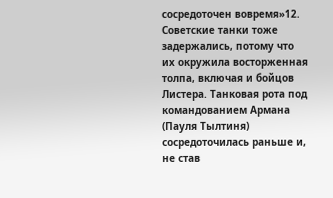сосредоточен вовремя»12. Советские танки тоже задержались, потому что их окружила восторженная толпа, включая и бойцов Листера. Танковая рота под командованием Армана (Пауля Тылтиня) сосредоточилась раньше и, не став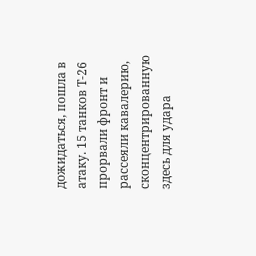дожидаться, пошла в атаку. 15 танков Т-26 прорвали фронт и рассеяли кавалерию, сконцентрированную здесь для удара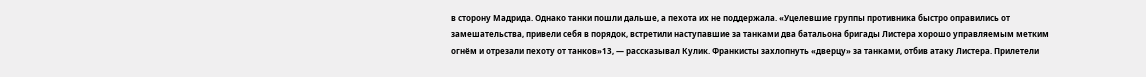в сторону Мадрида. Однако танки пошли дальше, а пехота их не поддержала. «Уцелевшие группы противника быстро оправились от замешательства, привели себя в порядок, встретили наступавшие за танками два батальона бригады Листера хорошо управляемым метким огнём и отрезали пехоту от танков»13, — рассказывал Кулик. Франкисты захлопнуть «дверцу» за танками, отбив атаку Листера. Прилетели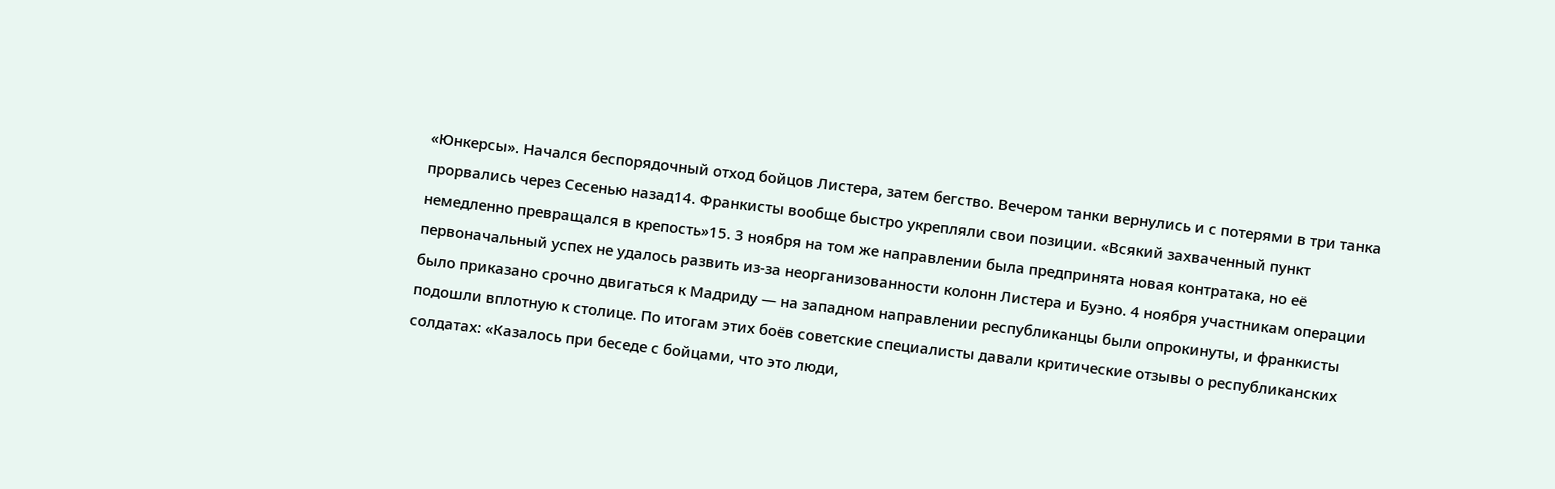«Юнкерсы». Начался беспорядочный отход бойцов Листера, затем бегство. Вечером танки вернулись и с потерями в три танка прорвались через Сесенью назад14. Франкисты вообще быстро укрепляли свои позиции. «Всякий захваченный пункт немедленно превращался в крепость»15. 3 ноября на том же направлении была предпринята новая контратака, но её первоначальный успех не удалось развить из-за неорганизованности колонн Листера и Буэно. 4 ноября участникам операции было приказано срочно двигаться к Мадриду — на западном направлении республиканцы были опрокинуты, и франкисты подошли вплотную к столице. По итогам этих боёв советские специалисты давали критические отзывы о республиканских солдатах: «Казалось при беседе с бойцами, что это люди,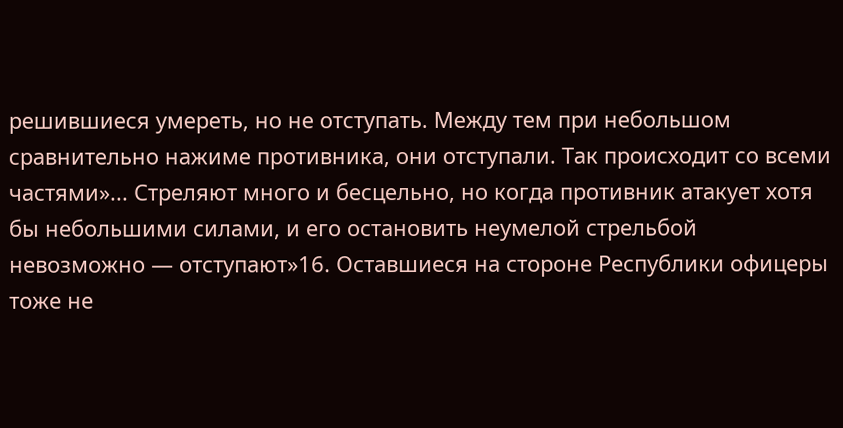решившиеся умереть, но не отступать. Между тем при небольшом сравнительно нажиме противника, они отступали. Так происходит со всеми частями»... Стреляют много и бесцельно, но когда противник атакует хотя бы небольшими силами, и его остановить неумелой стрельбой невозможно — отступают»16. Оставшиеся на стороне Республики офицеры тоже не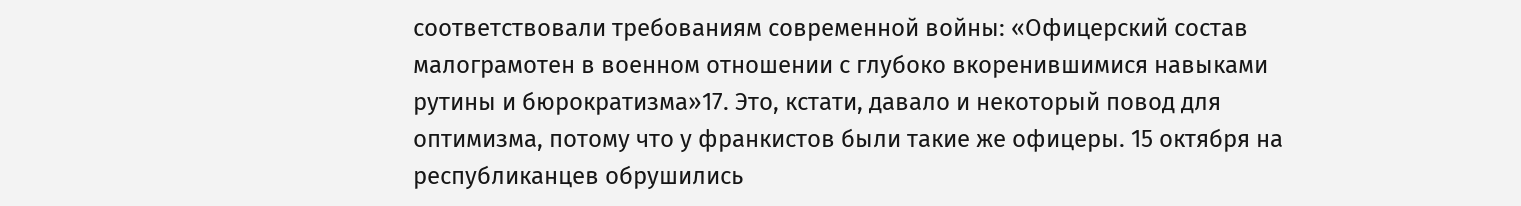соответствовали требованиям современной войны: «Офицерский состав малограмотен в военном отношении с глубоко вкоренившимися навыками рутины и бюрократизма»17. Это, кстати, давало и некоторый повод для оптимизма, потому что у франкистов были такие же офицеры. 15 октября на республиканцев обрушились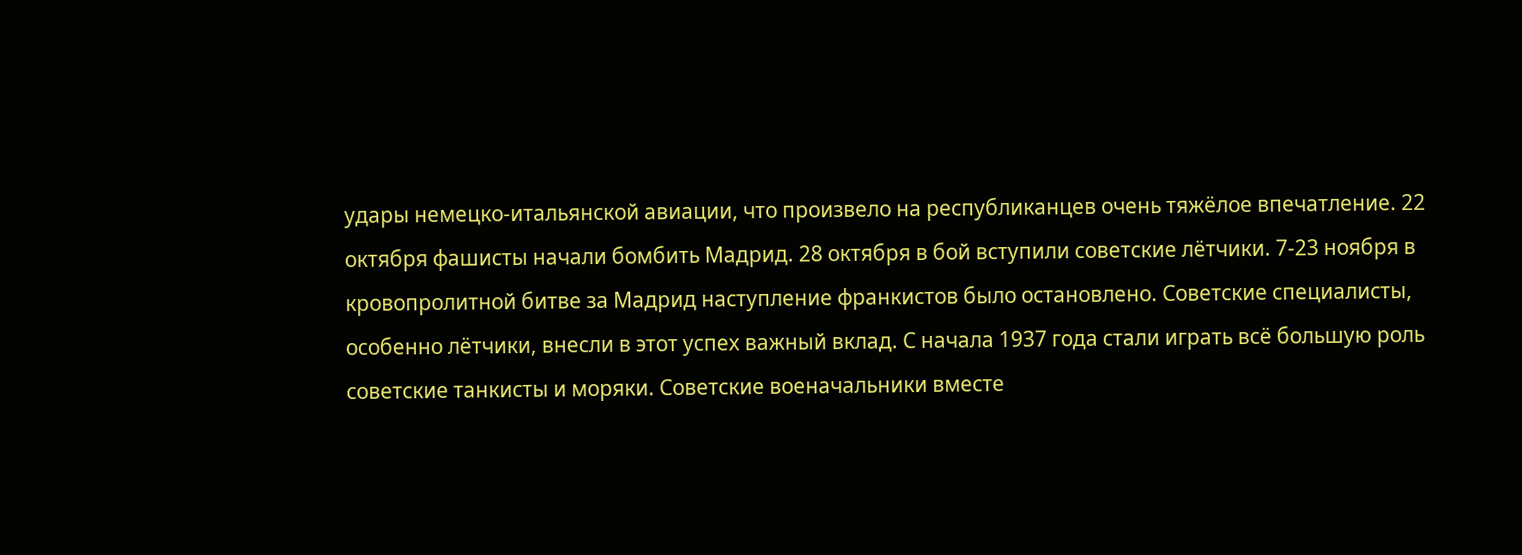удары немецко-итальянской авиации, что произвело на республиканцев очень тяжёлое впечатление. 22 октября фашисты начали бомбить Мадрид. 28 октября в бой вступили советские лётчики. 7-23 ноября в кровопролитной битве за Мадрид наступление франкистов было остановлено. Советские специалисты, особенно лётчики, внесли в этот успех важный вклад. С начала 1937 года стали играть всё большую роль советские танкисты и моряки. Советские военачальники вместе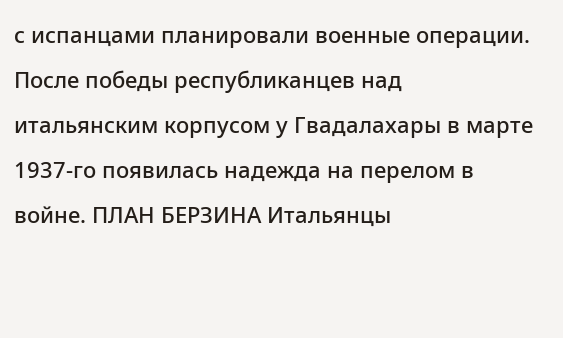с испанцами планировали военные операции. После победы республиканцев над итальянским корпусом у Гвадалахары в марте 1937-го появилась надежда на перелом в войне. ПЛАН БЕРЗИНА Итальянцы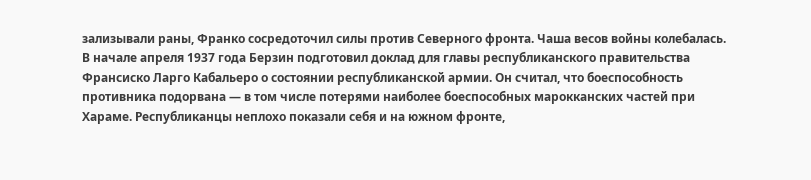зализывали раны, Франко сосредоточил силы против Северного фронта. Чаша весов войны колебалась. В начале апреля 1937 года Берзин подготовил доклад для главы республиканского правительства Франсиско Ларго Кабальеро о состоянии республиканской армии. Он считал, что боеспособность противника подорвана — в том числе потерями наиболее боеспособных марокканских частей при Хараме. Республиканцы неплохо показали себя и на южном фронте,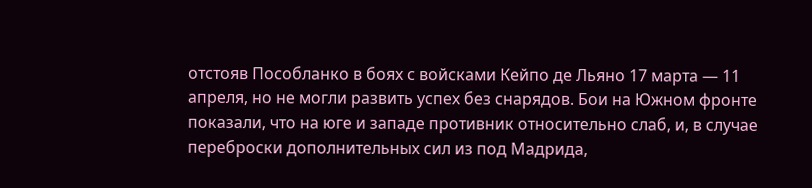отстояв Пособланко в боях с войсками Кейпо де Льяно 17 марта — 11 апреля, но не могли развить успех без снарядов. Бои на Южном фронте показали, что на юге и западе противник относительно слаб, и, в случае переброски дополнительных сил из под Мадрида,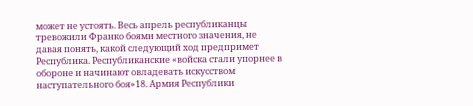может не устоять. Весь апрель республиканцы тревожили Франко боями местного значения, не давая понять, какой следующий ход предпримет Республика. Республиканские «войска стали упорнее в обороне и начинают овладевать искусством наступательного боя»18. Армия Республики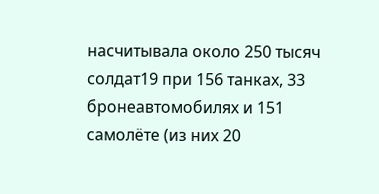насчитывала около 250 тысяч солдат19 при 156 танках, 33 бронеавтомобилях и 151 самолёте (из них 20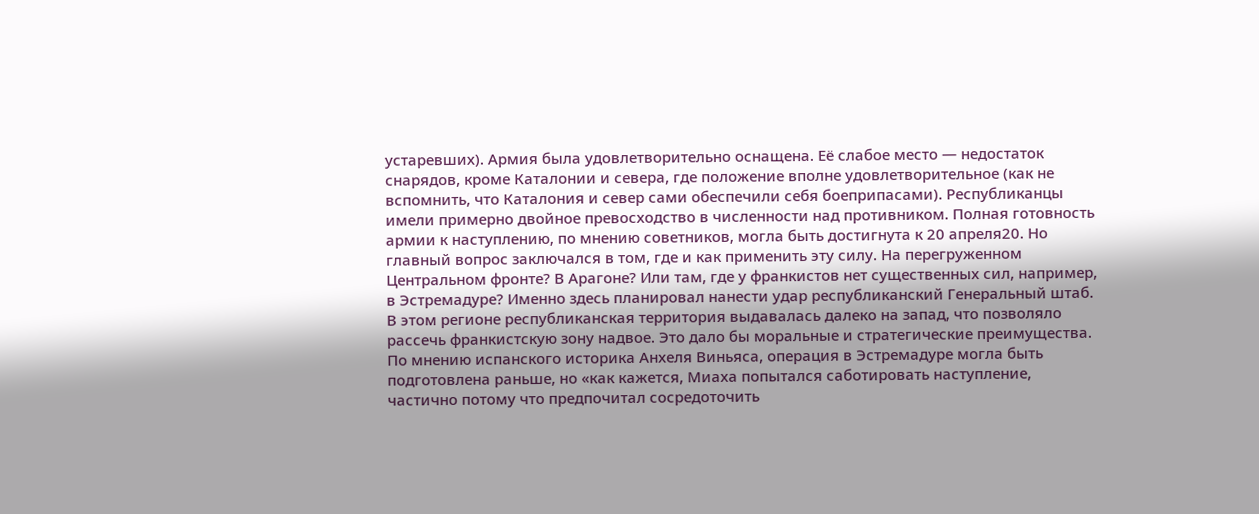устаревших). Армия была удовлетворительно оснащена. Её слабое место — недостаток снарядов, кроме Каталонии и севера, где положение вполне удовлетворительное (как не вспомнить, что Каталония и север сами обеспечили себя боеприпасами). Республиканцы имели примерно двойное превосходство в численности над противником. Полная готовность армии к наступлению, по мнению советников, могла быть достигнута к 20 апреля20. Но главный вопрос заключался в том, где и как применить эту силу. На перегруженном Центральном фронте? В Арагоне? Или там, где у франкистов нет существенных сил, например, в Эстремадуре? Именно здесь планировал нанести удар республиканский Генеральный штаб. В этом регионе республиканская территория выдавалась далеко на запад, что позволяло рассечь франкистскую зону надвое. Это дало бы моральные и стратегические преимущества. По мнению испанского историка Анхеля Виньяса, операция в Эстремадуре могла быть подготовлена раньше, но «как кажется, Миаха попытался саботировать наступление, частично потому что предпочитал сосредоточить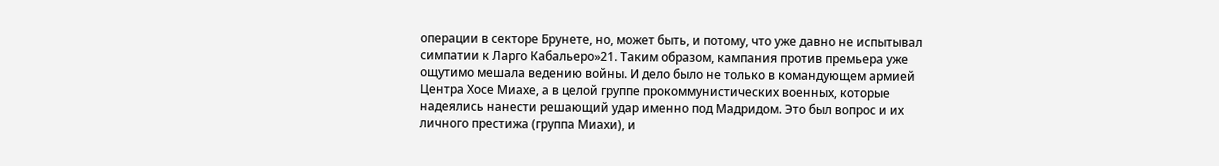операции в секторе Брунете, но, может быть, и потому, что уже давно не испытывал симпатии к Ларго Кабальеро»21. Таким образом, кампания против премьера уже ощутимо мешала ведению войны. И дело было не только в командующем армией Центра Хосе Миахе, а в целой группе прокоммунистических военных, которые надеялись нанести решающий удар именно под Мадридом. Это был вопрос и их личного престижа (группа Миахи), и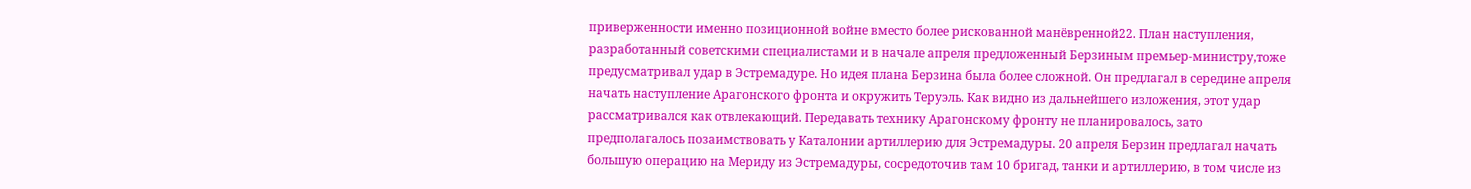приверженности именно позиционной войне вместо более рискованной манёвренной22. План наступления, разработанный советскими специалистами и в начале апреля предложенный Берзиным премьер-министру,тоже предусматривал удар в Эстремадуре. Но идея плана Берзина была более сложной. Он предлагал в середине апреля начать наступление Арагонского фронта и окружить Теруэль. Как видно из дальнейшего изложения, этот удар рассматривался как отвлекающий. Передавать технику Арагонскому фронту не планировалось, зато предполагалось позаимствовать у Каталонии артиллерию для Эстремадуры. 20 апреля Берзин предлагал начать большую операцию на Мериду из Эстремадуры, сосредоточив там 10 бригад, танки и артиллерию, в том числе из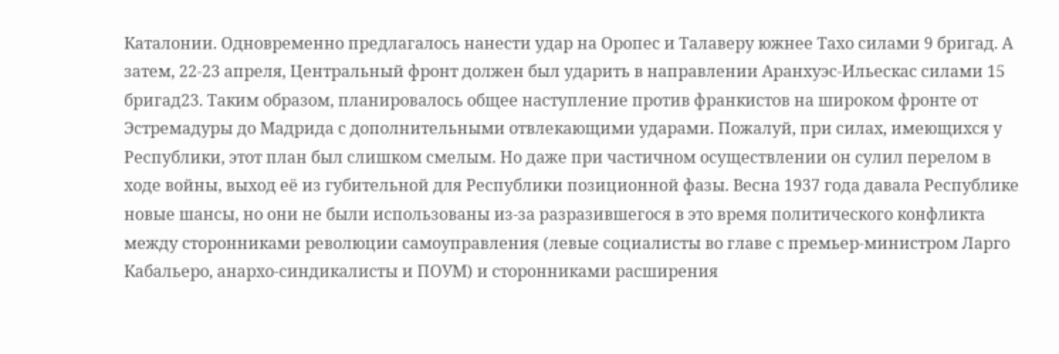Каталонии. Одновременно предлагалось нанести удар на Оропес и Талаверу южнее Тахо силами 9 бригад. А затем, 22-23 апреля, Центральный фронт должен был ударить в направлении Аранхуэс-Ильескас силами 15 бригад23. Таким образом, планировалось общее наступление против франкистов на широком фронте от Эстремадуры до Мадрида с дополнительными отвлекающими ударами. Пожалуй, при силах, имеющихся у Республики, этот план был слишком смелым. Но даже при частичном осуществлении он сулил перелом в ходе войны, выход её из губительной для Республики позиционной фазы. Весна 1937 года давала Республике новые шансы, но они не были использованы из-за разразившегося в это время политического конфликта между сторонниками революции самоуправления (левые социалисты во главе с премьер-министром Ларго Кабальеро, анархо-синдикалисты и ПОУМ) и сторонниками расширения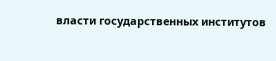власти государственных институтов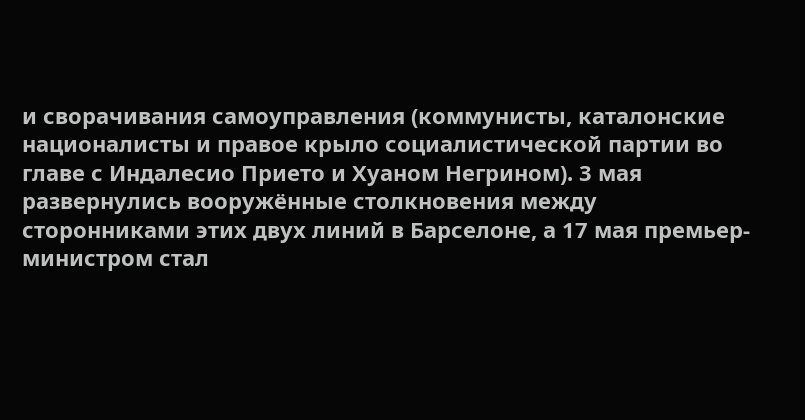и сворачивания самоуправления (коммунисты, каталонские националисты и правое крыло социалистической партии во главе с Индалесио Прието и Хуаном Негрином). 3 мая развернулись вооружённые столкновения между сторонниками этих двух линий в Барселоне, а 17 мая премьер-министром стал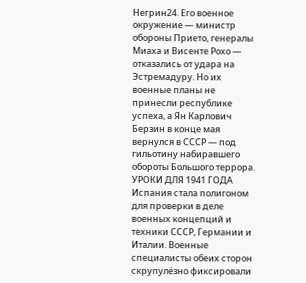Негрин24. Его военное окружение — министр обороны Прието, генералы Миаха и Висенте Рохо — отказались от удара на Эстремадуру. Но их военные планы не принесли республике успеха, а Ян Карлович Берзин в конце мая вернулся в СССР — под гильотину набиравшего обороты Большого террора. УРОКИ ДЛЯ 1941 ГОДА Испания стала полигоном для проверки в деле военных концепций и техники СССР, Германии и Италии. Военные специалисты обеих сторон скрупулёзно фиксировали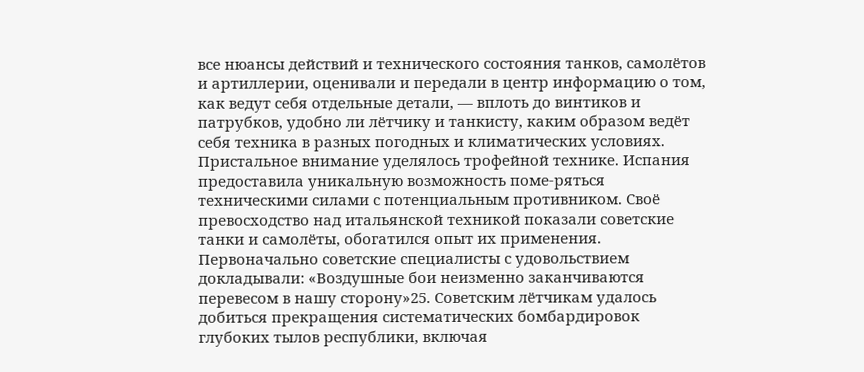все нюансы действий и технического состояния танков, самолётов и артиллерии, оценивали и передали в центр информацию о том, как ведут себя отдельные детали, — вплоть до винтиков и патрубков, удобно ли лётчику и танкисту, каким образом ведёт себя техника в разных погодных и климатических условиях. Пристальное внимание уделялось трофейной технике. Испания предоставила уникальную возможность поме-ряться техническими силами с потенциальным противником. Своё превосходство над итальянской техникой показали советские танки и самолёты, обогатился опыт их применения. Первоначально советские специалисты с удовольствием докладывали: «Воздушные бои неизменно заканчиваются перевесом в нашу сторону»25. Советским лётчикам удалось добиться прекращения систематических бомбардировок глубоких тылов республики, включая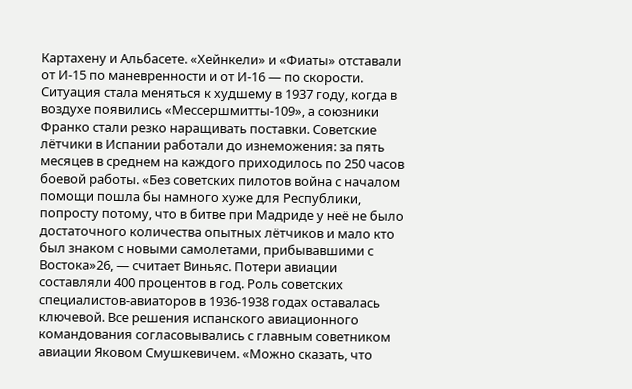Картахену и Альбасете. «Хейнкели» и «Фиаты» отставали от И-15 по маневренности и от И-16 — по скорости. Ситуация стала меняться к худшему в 1937 году, когда в воздухе появились «Мессершмитты-109», а союзники Франко стали резко наращивать поставки. Советские лётчики в Испании работали до изнеможения: за пять месяцев в среднем на каждого приходилось по 250 часов боевой работы. «Без советских пилотов война с началом помощи пошла бы намного хуже для Республики, попросту потому, что в битве при Мадриде у неё не было достаточного количества опытных лётчиков и мало кто был знаком с новыми самолетами, прибывавшими с Востока»26, — считает Виньяс. Потери авиации составляли 400 процентов в год. Роль советских специалистов-авиаторов в 1936-1938 годах оставалась ключевой. Все решения испанского авиационного командования согласовывались с главным советником авиации Яковом Смушкевичем. «Можно сказать, что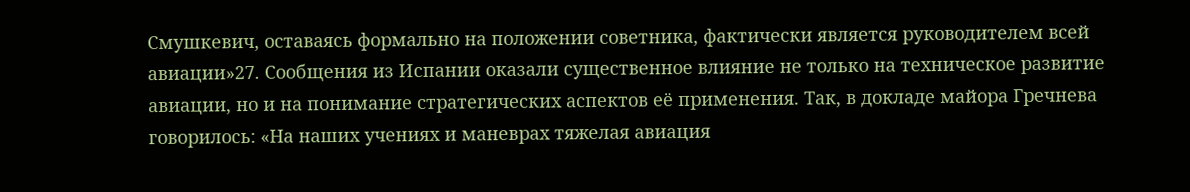Смушкевич, оставаясь формально на положении советника, фактически является руководителем всей авиации»27. Сообщения из Испании оказали существенное влияние не только на техническое развитие авиации, но и на понимание стратегических аспектов её применения. Так, в докладе майора Гречнева говорилось: «На наших учениях и маневрах тяжелая авиация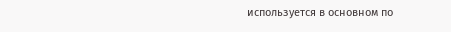используется в основном по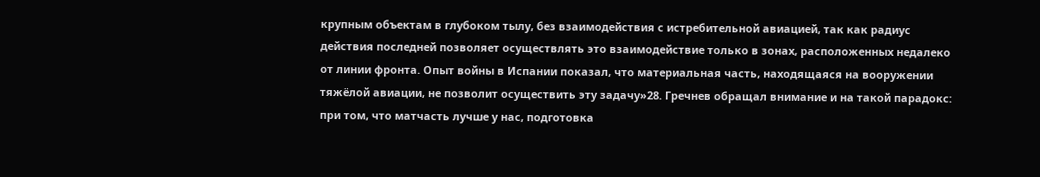крупным объектам в глубоком тылу, без взаимодействия с истребительной авиацией, так как радиус действия последней позволяет осуществлять это взаимодействие только в зонах, расположенных недалеко от линии фронта. Опыт войны в Испании показал, что материальная часть, находящаяся на вооружении тяжёлой авиации, не позволит осуществить эту задачу»28. Гречнев обращал внимание и на такой парадокс: при том, что матчасть лучше у нас, подготовка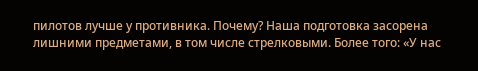пилотов лучше у противника. Почему? Наша подготовка засорена лишними предметами, в том числе стрелковыми. Более того: «У нас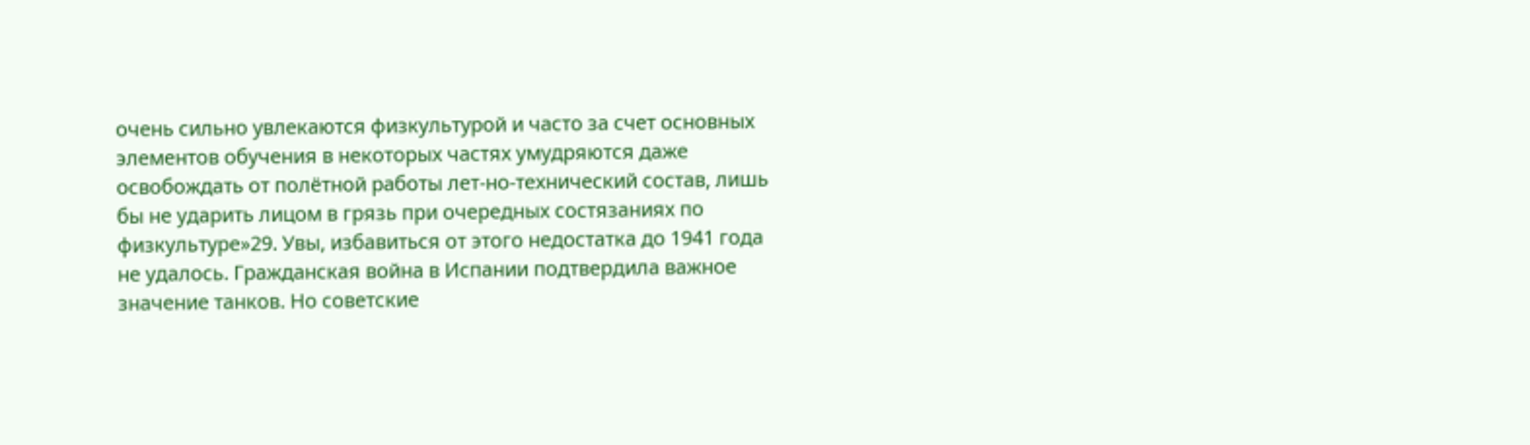очень сильно увлекаются физкультурой и часто за счет основных элементов обучения в некоторых частях умудряются даже освобождать от полётной работы лет-но-технический состав, лишь бы не ударить лицом в грязь при очередных состязаниях по физкультуре»29. Увы, избавиться от этого недостатка до 1941 года не удалось. Гражданская война в Испании подтвердила важное значение танков. Но советские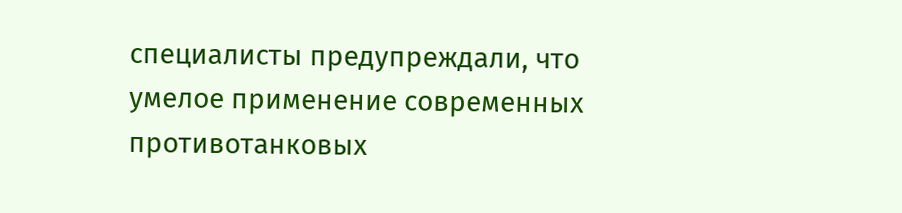специалисты предупреждали, что умелое применение современных противотанковых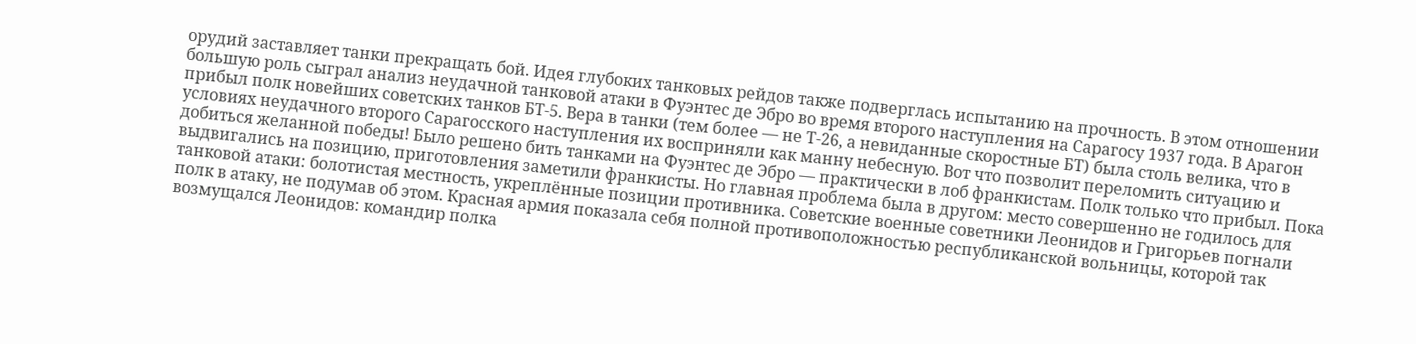орудий заставляет танки прекращать бой. Идея глубоких танковых рейдов также подверглась испытанию на прочность. В этом отношении большую роль сыграл анализ неудачной танковой атаки в Фуэнтес де Эбро во время второго наступления на Сарагосу 1937 года. В Арагон прибыл полк новейших советских танков БТ-5. Вера в танки (тем более — не Т-26, а невиданные скоростные БТ) была столь велика, что в условиях неудачного второго Сарагосского наступления их восприняли как манну небесную. Вот что позволит переломить ситуацию и добиться желанной победы! Было решено бить танками на Фуэнтес де Эбро — практически в лоб франкистам. Полк только что прибыл. Пока выдвигались на позицию, приготовления заметили франкисты. Но главная проблема была в другом: место совершенно не годилось для танковой атаки: болотистая местность, укреплённые позиции противника. Советские военные советники Леонидов и Григорьев погнали полк в атаку, не подумав об этом. Красная армия показала себя полной противоположностью республиканской вольницы, которой так возмущался Леонидов: командир полка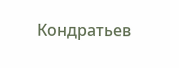Кондратьев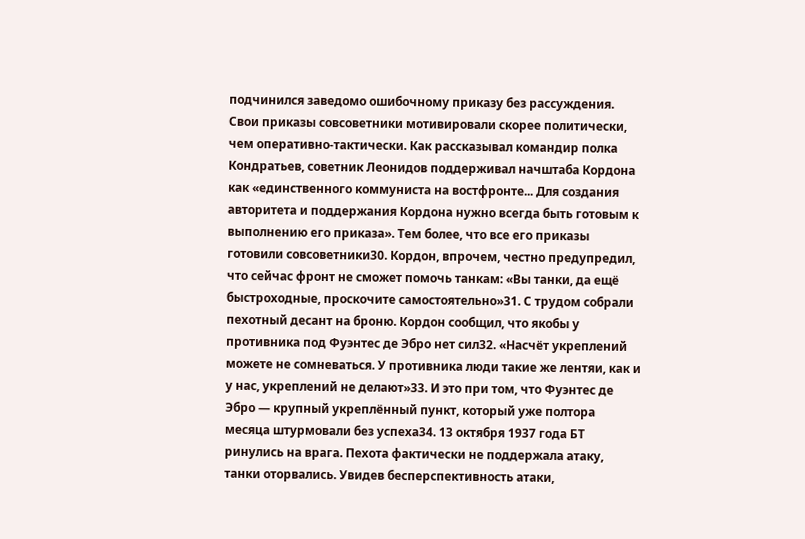подчинился заведомо ошибочному приказу без рассуждения. Свои приказы совсоветники мотивировали скорее политически, чем оперативно-тактически. Как рассказывал командир полка Кондратьев, советник Леонидов поддерживал начштаба Кордона как «единственного коммуниста на востфронте... Для создания авторитета и поддержания Кордона нужно всегда быть готовым к выполнению его приказа». Тем более, что все его приказы готовили совсоветники30. Кордон, впрочем, честно предупредил, что сейчас фронт не сможет помочь танкам: «Вы танки, да ещё быстроходные, проскочите самостоятельно»31. С трудом собрали пехотный десант на броню. Кордон сообщил, что якобы у противника под Фуэнтес де Эбро нет сил32. «Насчёт укреплений можете не сомневаться. У противника люди такие же лентяи, как и у нас, укреплений не делают»33. И это при том, что Фуэнтес де Эбро — крупный укреплённый пункт, который уже полтора месяца штурмовали без успеха34. 13 октября 1937 года БТ ринулись на врага. Пехота фактически не поддержала атаку, танки оторвались. Увидев бесперспективность атаки,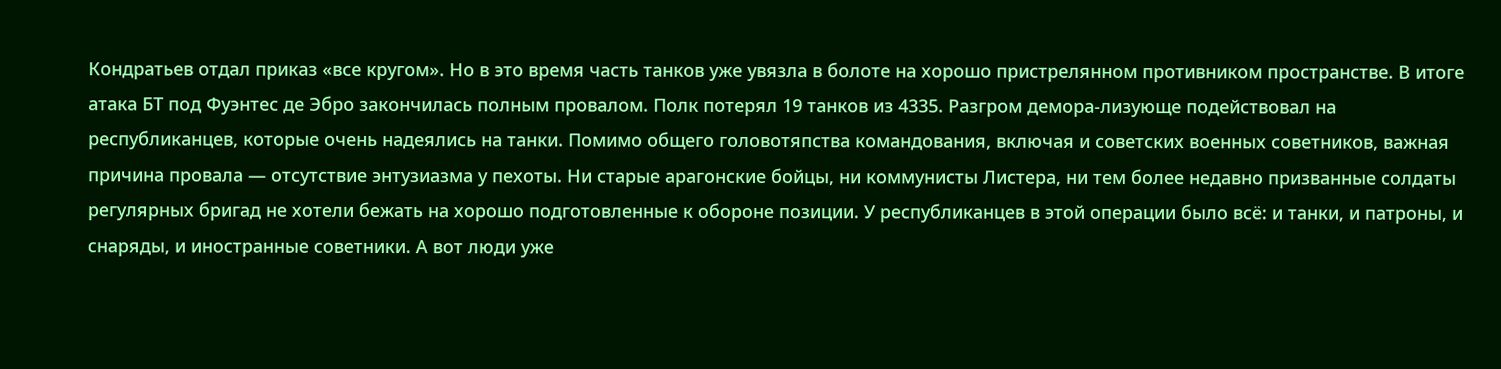Кондратьев отдал приказ «все кругом». Но в это время часть танков уже увязла в болоте на хорошо пристрелянном противником пространстве. В итоге атака БТ под Фуэнтес де Эбро закончилась полным провалом. Полк потерял 19 танков из 4335. Разгром демора-лизующе подействовал на республиканцев, которые очень надеялись на танки. Помимо общего головотяпства командования, включая и советских военных советников, важная причина провала — отсутствие энтузиазма у пехоты. Ни старые арагонские бойцы, ни коммунисты Листера, ни тем более недавно призванные солдаты регулярных бригад не хотели бежать на хорошо подготовленные к обороне позиции. У республиканцев в этой операции было всё: и танки, и патроны, и снаряды, и иностранные советники. А вот люди уже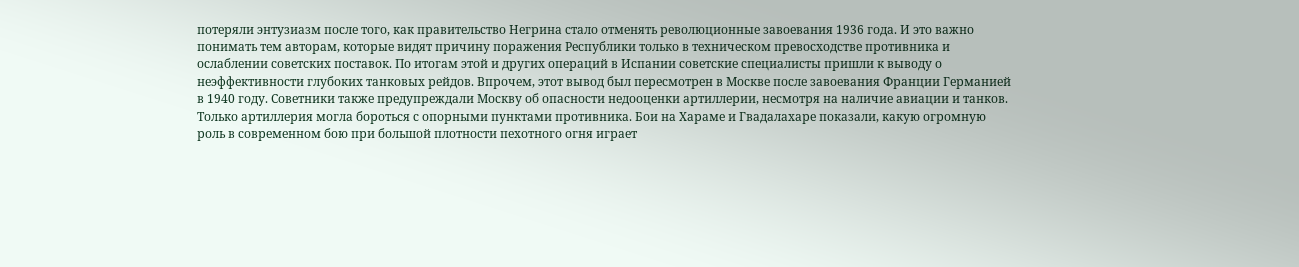потеряли энтузиазм после того, как правительство Негрина стало отменять революционные завоевания 1936 года. И это важно понимать тем авторам, которые видят причину поражения Республики только в техническом превосходстве противника и ослаблении советских поставок. По итогам этой и других операций в Испании советские специалисты пришли к выводу о неэффективности глубоких танковых рейдов. Впрочем, этот вывод был пересмотрен в Москве после завоевания Франции Германией в 1940 году. Советники также предупреждали Москву об опасности недооценки артиллерии, несмотря на наличие авиации и танков. Только артиллерия могла бороться с опорными пунктами противника. Бои на Хараме и Гвадалахаре показали, какую огромную роль в современном бою при большой плотности пехотного огня играет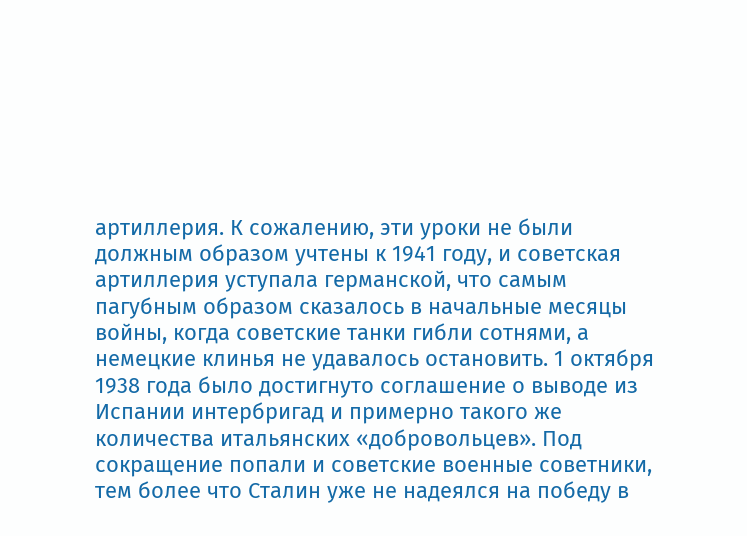артиллерия. К сожалению, эти уроки не были должным образом учтены к 1941 году, и советская артиллерия уступала германской, что самым пагубным образом сказалось в начальные месяцы войны, когда советские танки гибли сотнями, а немецкие клинья не удавалось остановить. 1 октября 1938 года было достигнуто соглашение о выводе из Испании интербригад и примерно такого же количества итальянских «добровольцев». Под сокращение попали и советские военные советники, тем более что Сталин уже не надеялся на победу в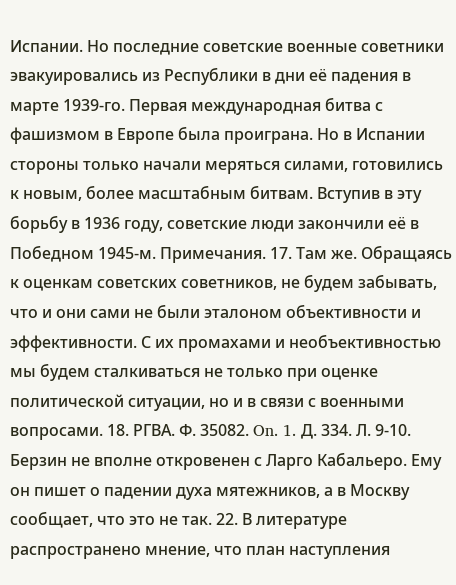Испании. Но последние советские военные советники эвакуировались из Республики в дни её падения в марте 1939-го. Первая международная битва с фашизмом в Европе была проиграна. Но в Испании стороны только начали меряться силами, готовились к новым, более масштабным битвам. Вступив в эту борьбу в 1936 году, советские люди закончили её в Победном 1945-м. Примечания. 17. Там же. Обращаясь к оценкам советских советников, не будем забывать, что и они сами не были эталоном объективности и эффективности. С их промахами и необъективностью мы будем сталкиваться не только при оценке политической ситуации, но и в связи с военными вопросами. 18. РГВА. Ф. 35082. On. 1. Д. 334. Л. 9-10. Берзин не вполне откровенен с Ларго Кабальеро. Ему он пишет о падении духа мятежников, а в Москву сообщает, что это не так. 22. В литературе распространено мнение, что план наступления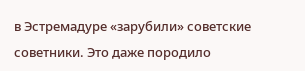в Эстремадуре «зарубили» советские советники. Это даже породило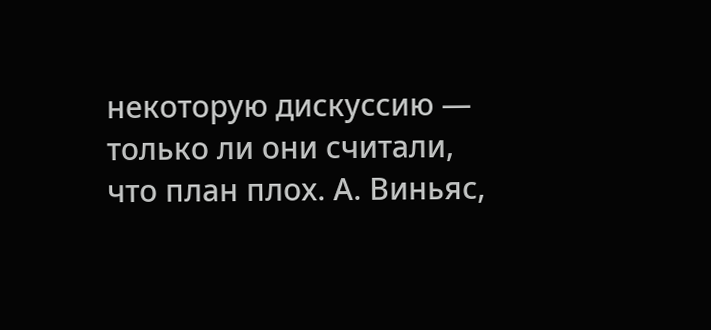некоторую дискуссию — только ли они считали, что план плох. А. Виньяс,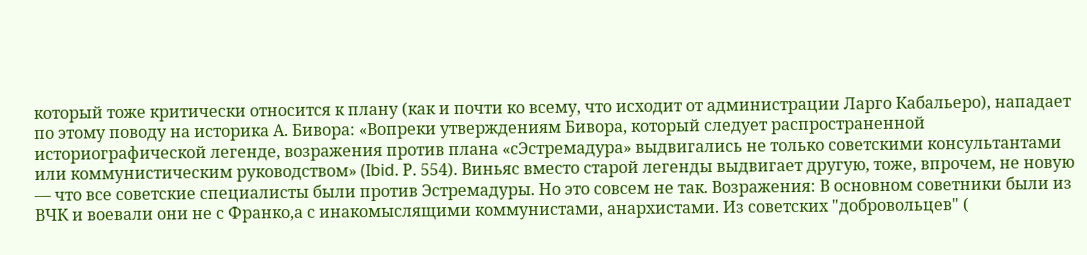который тоже критически относится к плану (как и почти ко всему, что исходит от администрации Ларго Кабальеро), нападает по этому поводу на историка А. Бивора: «Вопреки утверждениям Бивора, который следует распространенной историографической легенде, возражения против плана «сЭстремадура» выдвигались не только советскими консультантами или коммунистическим руководством» (Ibid. Р. 554). Виньяс вместо старой легенды выдвигает другую, тоже, впрочем, не новую — что все советские специалисты были против Эстремадуры. Но это совсем не так. Возражения: В основном советники были из ВЧК и воевали они не с Франко,а с инакомыслящими коммунистами, анархистами. Из советских "добровольцев" (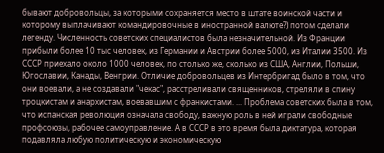бывают добровольцы, за которыми сохраняется место в штате воинской части и которому выплачивают командировочные в иностранной валюте?) потом сделали легенду. Численность советских специалистов была незначительной. Из Франции прибыли более 10 тыс человек, из Германии и Австрии более 5000, из Италии 3500. Из СССР приехало около 1000 человек, по столько же, сколько из США, Англии, Польши, Югославии, Канады, Венгрии. Отличие добровольцев из Интербригад было в том, что они воевали, а не создавали "чекас", расстреливали священников, стреляли в спину троцкистам и анархистам, воевавшим с франкистами. ... Проблема советских была в том, что испанская революция означала свободу, важную роль в ней играли свободные профсоюзы, рабочее самоуправление. А в СССР в это время была диктатура, которая подавляла любую политическую и экономическую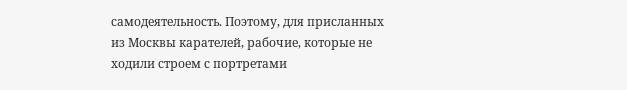самодеятельность. Поэтому, для присланных из Москвы карателей, рабочие, которые не ходили строем с портретами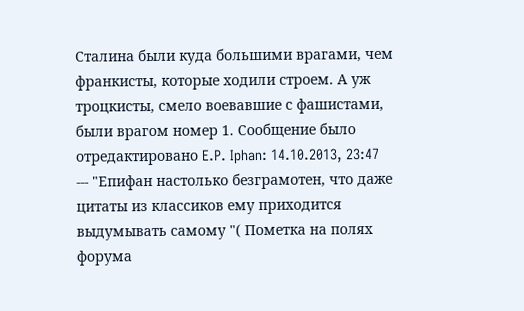Сталина были куда большими врагами, чем франкисты, которые ходили строем. А уж троцкисты, смело воевавшие с фашистами, были врагом номер 1. Сообщение было отредактировано E.P. Iphan: 14.10.2013, 23:47 --- "Епифан настолько безграмотен, что даже цитаты из классиков ему приходится выдумывать самому "( Пометка на полях форума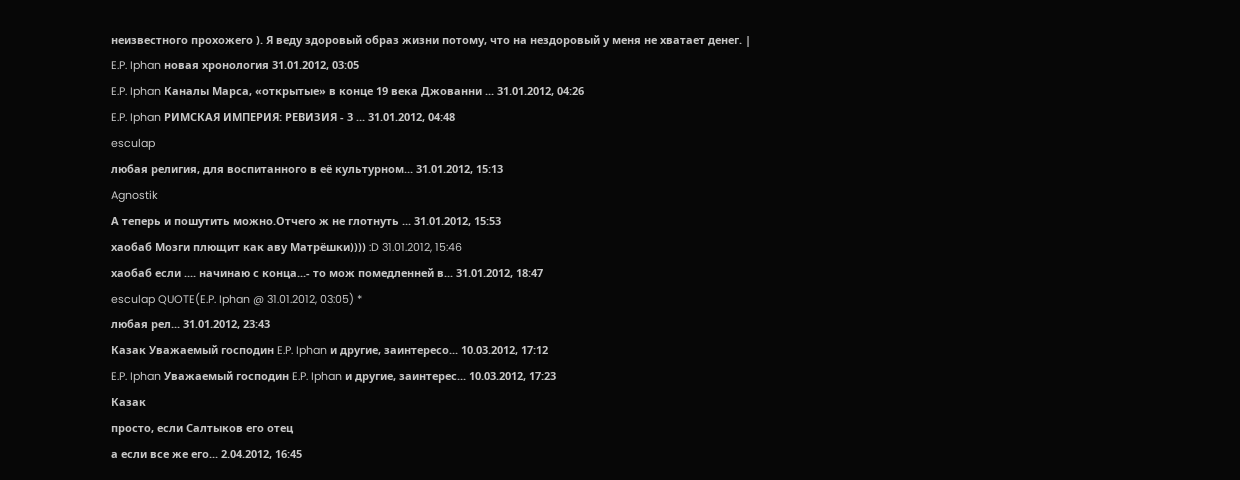неизвестного прохожего ). Я веду здоровый образ жизни потому, что на нездоровый у меня не хватает денег. |
E.P. Iphan новая хронология 31.01.2012, 03:05
E.P. Iphan Каналы Марса, «открытые» в конце 19 века Джованни ... 31.01.2012, 04:26
E.P. Iphan РИМСКАЯ ИМПЕРИЯ: РЕВИЗИЯ - 3 ... 31.01.2012, 04:48
esculap
любая религия, для воспитанного в её культурном... 31.01.2012, 15:13
Agnostik
А теперь и пошутить можно.Отчего ж не глотнуть ... 31.01.2012, 15:53
хаобаб Мозги плющит как аву Матрёшки)))) :D 31.01.2012, 15:46
хаобаб если .... начинаю с конца...- то мож помедленней в... 31.01.2012, 18:47
esculap QUOTE(E.P. Iphan @ 31.01.2012, 03:05) *
любая рел... 31.01.2012, 23:43
Казак Уважаемый господин E.P. Iphan и другие, заинтересо... 10.03.2012, 17:12
E.P. Iphan Уважаемый господин E.P. Iphan и другие, заинтерес... 10.03.2012, 17:23
Казак
просто, если Салтыков его отец
а если все же его... 2.04.2012, 16:45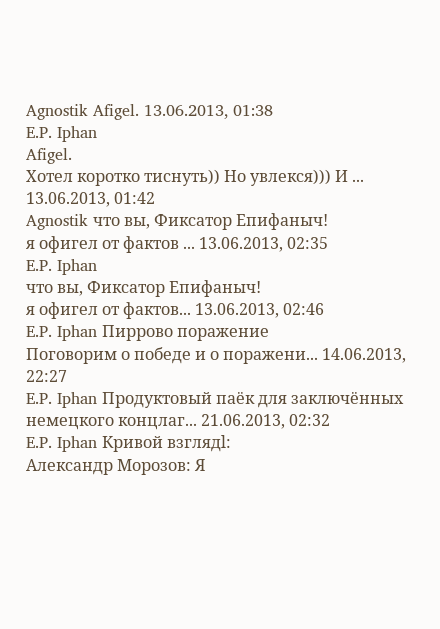Agnostik Afigel. 13.06.2013, 01:38
E.P. Iphan
Afigel.
Хотел коротко тиснуть)) Но увлекся))) И ... 13.06.2013, 01:42
Agnostik что вы, Фиксатор Епифаныч!
я офигел от фактов ... 13.06.2013, 02:35
E.P. Iphan
что вы, Фиксатор Епифаныч!
я офигел от фактов... 13.06.2013, 02:46
E.P. Iphan Пиррово поражение
Поговорим о победе и о поражени... 14.06.2013, 22:27
E.P. Iphan Продуктовый паёк для заключённых немецкого концлаг... 21.06.2013, 02:32
E.P. Iphan Кривой взглядl:
Александр Морозов: Я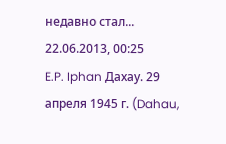недавно стал... 22.06.2013, 00:25
E.P. Iphan Дахау. 29 апреля 1945 г. (Dahau,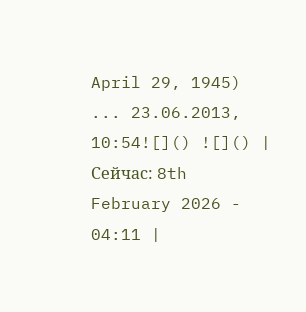April 29, 1945)
... 23.06.2013, 10:54![]() ![]() |
Сейчас: 8th February 2026 - 04:11 |